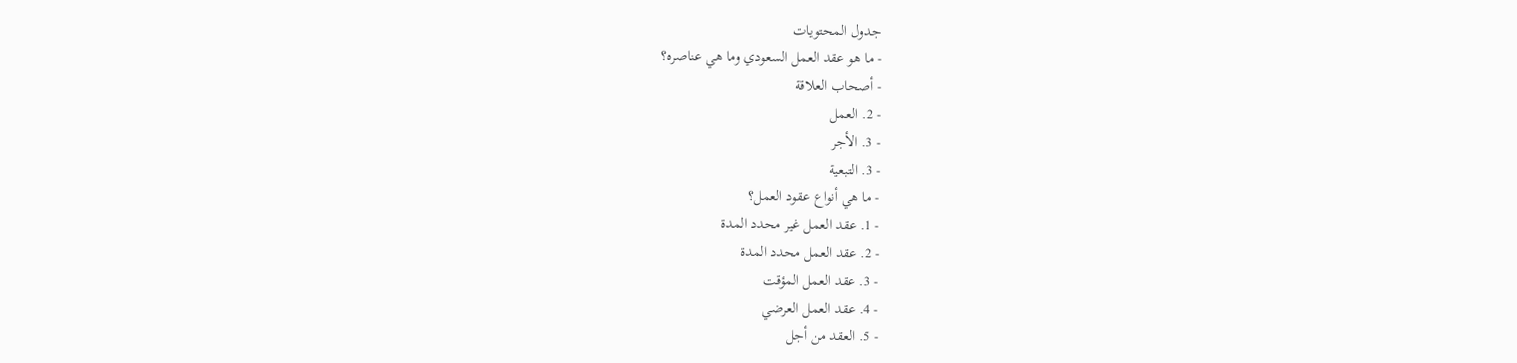جدول المحتويات
- ما هو عقد العمل السعودي وما هي عناصره؟
- أصحاب العلاقة
- 2. العمل
- 3. الأجر
- 3. التبعية
- ما هي أنواع عقود العمل؟
- 1. عقد العمل غير محدد المدة
- 2. عقد العمل محدد المدة
- 3. عقد العمل المؤقت
- 4. عقد العمل العرضي
- 5. العقد من أجل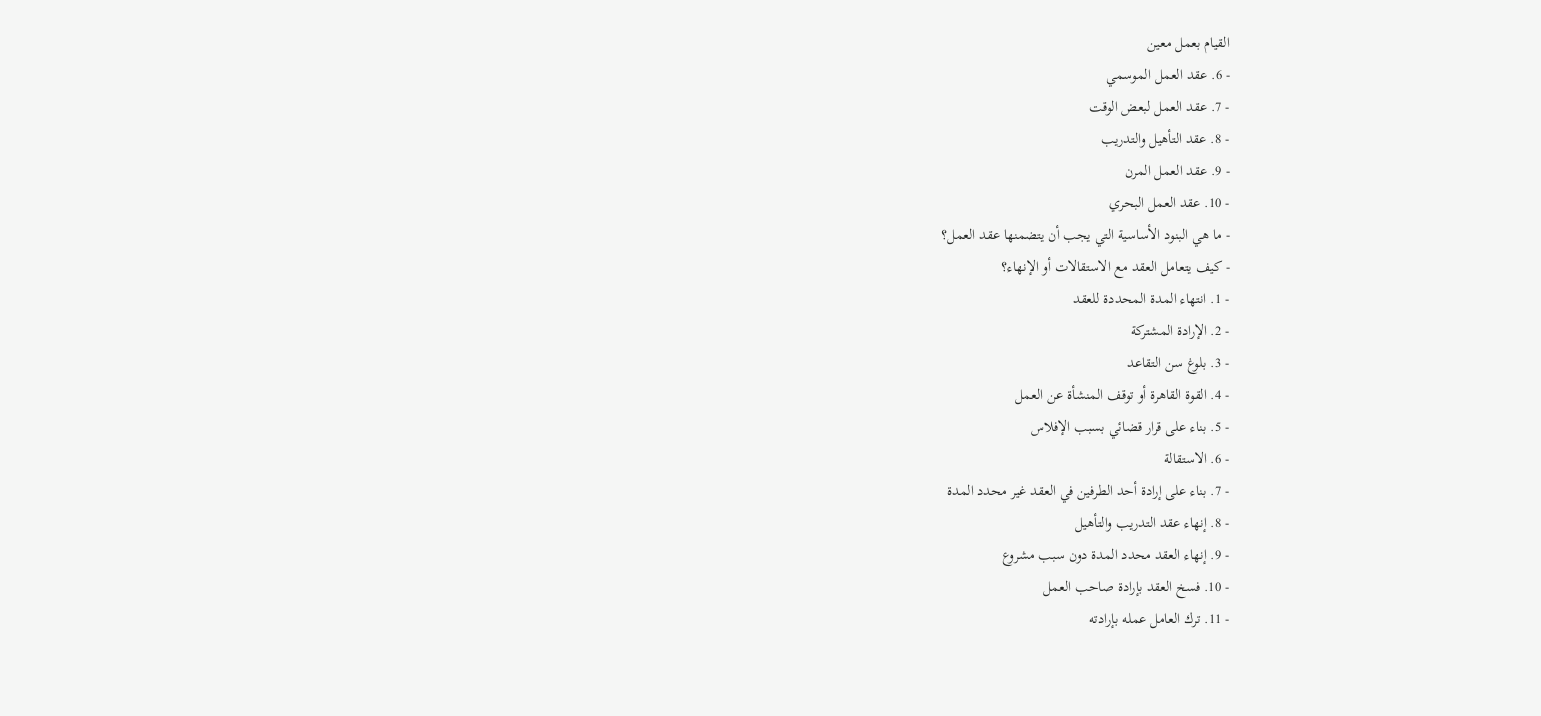القيام بعمل معين
- 6. عقد العمل الموسمي
- 7. عقد العمل لبعض الوقت
- 8. عقد التأهيل والتدريب
- 9. عقد العمل المرن
- 10. عقد العمل البحري
- ما هي البنود الأساسية التي يجب أن يتضمنها عقد العمل؟
- كيف يتعامل العقد مع الاستقالات أو الإنهاء؟
- 1. انتهاء المدة المحددة للعقد
- 2. الإرادة المشتركة
- 3. بلوغ سن التقاعد
- 4. القوة القاهرة أو توقف المنشأة عن العمل
- 5. بناء على قرار قضائي بسبب الإفلاس
- 6. الاستقالة
- 7. بناء على إرادة أحد الطرفين في العقد غير محدد المدة
- 8. إنهاء عقد التدريب والتأهيل
- 9. إنهاء العقد محدد المدة دون سبب مشروع
- 10. فسخ العقد بإرادة صاحب العمل
- 11. ترك العامل عمله بإرادته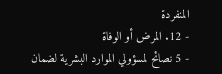المنفردة
- 12. المرض أو الوفاة
- 5 نصائح لمسؤولي الموارد البشرية لضمان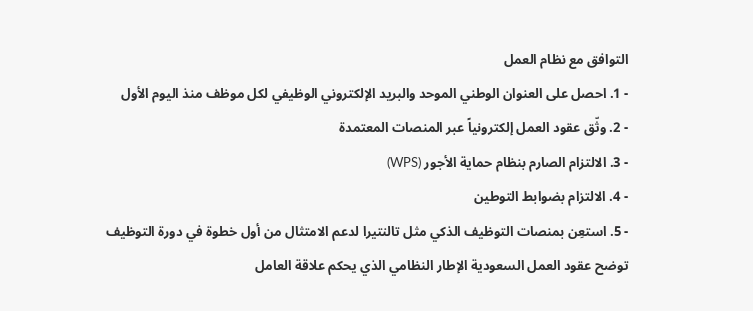التوافق مع نظام العمل
- 1. احصل على العنوان الوطني الموحد والبريد الإلكتروني الوظيفي لكل موظف منذ اليوم الأول
- 2. وثّق عقود العمل إلكترونياً عبر المنصات المعتمدة
- 3. الالتزام الصارم بنظام حماية الأجور (WPS)
- 4. الالتزام بضوابط التوطين
- 5. استعِن بمنصات التوظيف الذكي مثل تالنتيرا لدعم الامتثال من أول خطوة في دورة التوظيف
توضح عقود العمل السعودية الإطار النظامي الذي يحكم علاقة العامل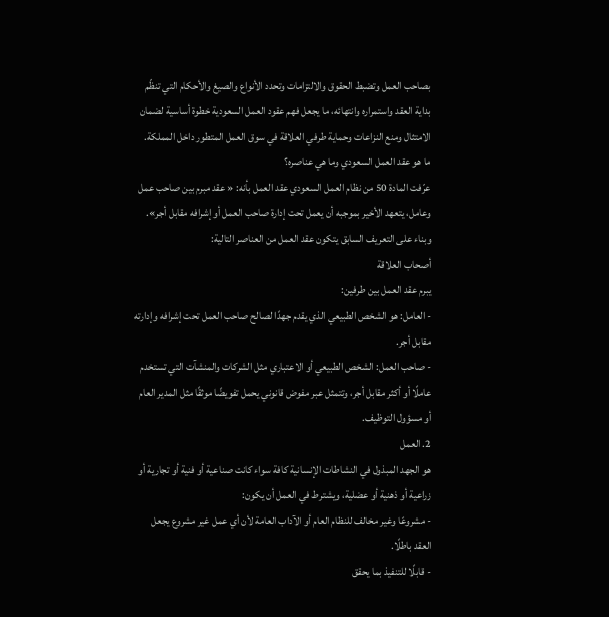بصاحب العمل وتضبط الحقوق والالتزامات وتحدد الأنواع والصيغ والأحكام التي تنظّم بداية العقد واستمراره وانتهائه، ما يجعل فهم عقود العمل السعودية خطوة أساسية لضمان الامتثال ومنع النزاعات وحماية طرفي العلاقة في سوق العمل المتطور داخل المملكة.
ما هو عقد العمل السعودي وما هي عناصره؟
عرّفت المادة 50 من نظام العمل السعودي عقد العمل بأنه: « عقد مبرم بين صاحب عمل وعامل، يتعهد الأخير بموجبه أن يعمل تحت إدارة صاحب العمل أو إشرافه مقابل أجر». وبناء على التعريف السابق يتكون عقد العمل من العناصر التالية:
أصحاب العلاقة
يبرم عقد العمل بين طرفين:
- العامل: هو الشخص الطبيعي الذي يقدم جهدًا لصالح صاحب العمل تحت إشرافه وإدارته مقابل أجر.
- صاحب العمل: الشخص الطبيعي أو الاعتباري مثل الشركات والمنشآت التي تستخدم عاملًا أو أكثر مقابل أجر، وتتمثل عبر مفوض قانوني يحمل تفويضًا موثقًا مثل المدير العام أو مسؤول التوظيف.
2. العمل
هو الجهد المبذول في النشاطات الإنسانية كافة سواء كانت صناعية أو فنية أو تجارية أو زراعية أو ذهنية أو عضلية، ويشترط في العمل أن يكون:
- مشروعًا وغير مخالف للنظام العام أو الآداب العامة لأن أي عمل غير مشروع يجعل العقد باطلًا.
- قابلًا للتنفيذ بما يحقق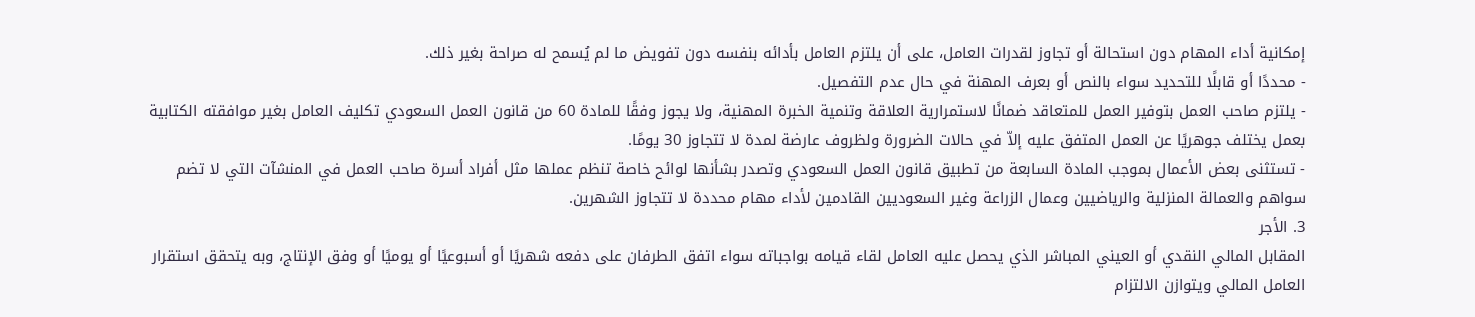إمكانية أداء المهام دون استحالة أو تجاوز لقدرات العامل، على أن يلتزم العامل بأدائه بنفسه دون تفويض ما لم يُسمح له صراحة بغير ذلك.
- محددًا أو قابلًا للتحديد سواء بالنص أو بعرف المهنة في حال عدم التفصيل.
- يلتزم صاحب العمل بتوفير العمل للمتعاقد ضمانًا لاستمرارية العلاقة وتنمية الخبرة المهنية، ولا يجوز وفقًا للمادة 60 من قانون العمل السعودي تكليف العامل بغير موافقته الكتابية بعمل يختلف جوهريًا عن العمل المتفق عليه إلاّ في حالات الضرورة ولظروف عارضة لمدة لا تتجاوز 30 يومًا.
- تستثنى بعض الأعمال بموجب المادة السابعة من تطبيق قانون العمل السعودي وتصدر بشأنها لوائح خاصة تنظم عملها مثل أفراد أسرة صاحب العمل في المنشآت التي لا تضم سواهم والعمالة المنزلية والرياضيين وعمال الزراعة وغير السعوديين القادمين لأداء مهام محددة لا تتجاوز الشهرين.
3. الأجر
المقابل المالي النقدي أو العيني المباشر الذي يحصل عليه العامل لقاء قيامه بواجباته سواء اتفق الطرفان على دفعه شهريًا أو أسبوعيًا أو يوميًا أو وفق الإنتاج، وبه يتحقق استقرار العامل المالي ويتوازن الالتزام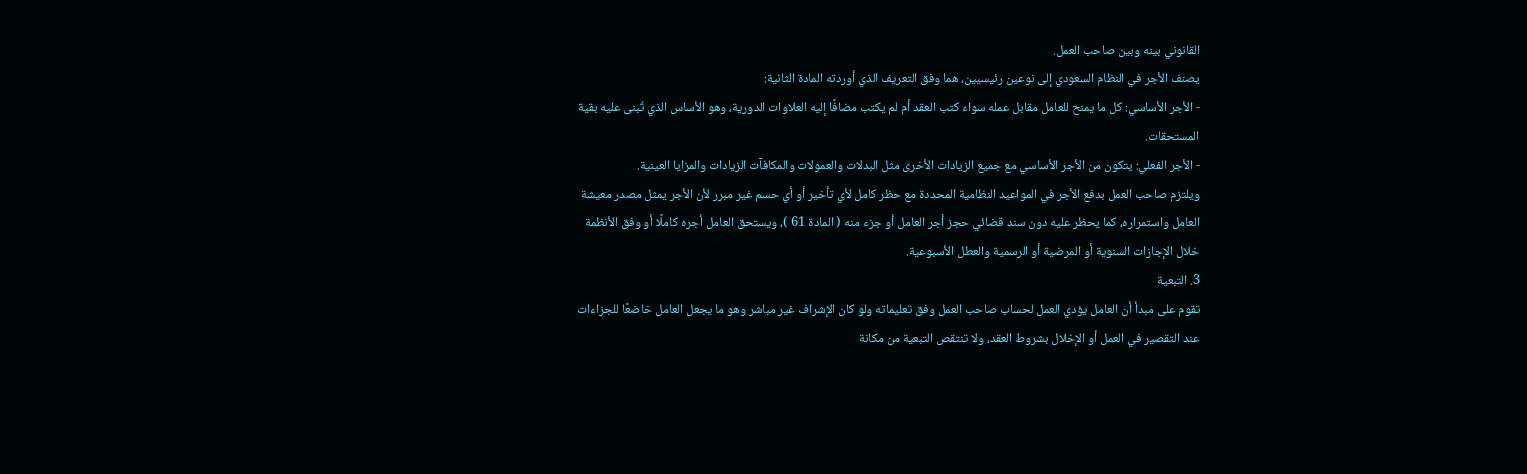القانوني بينه وبين صاحب العمل.
يصنف الأجر في النظام السعودي إلى نوعين رئيسيين، هما وفق التعريف الذي أوردته المادة الثانية:
- الأجر الأساسي: كل ما يمنح للعامل مقابل عمله سواء كتب العقد أم لم يكتب مضافًا إليه العلاوات الدورية، وهو الأساس الذي تُبنى عليه بقية المستحقات.
- الأجر الفعلي: يتكون من الأجر الأساسي مع جميع الزيادات الأخرى مثل البدلات والعمولات والمكافآت الزيادات والمزايا العينية.
ويلتزم صاحب العمل بدفع الأجر في المواعيد النظامية المحددة مع حظر كامل لأي تأخير أو أي حسم غير مبرر لأن الأجر يمثل مصدر معيشة العامل واستمراره، كما يحظر عليه دون سند قضائي حجز أجر العامل أو جزء منه ( المادة 61 )، ويستحق العامل أجره كاملًا أو وفق الأنظمة خلال الإجازات السنوية أو المرضية أو الرسمية والعطل الأسبوعية.
3. التبعية
تقوم على مبدأ أن العامل يؤدي العمل لحساب صاحب العمل وفق تعليماته ولو كان الإشراف غير مباشر وهو ما يجعل العامل خاضعًا للجزاءات عند التقصير في العمل أو الإخلال بشروط العقد، ولا تنتقص التبعية من مكانة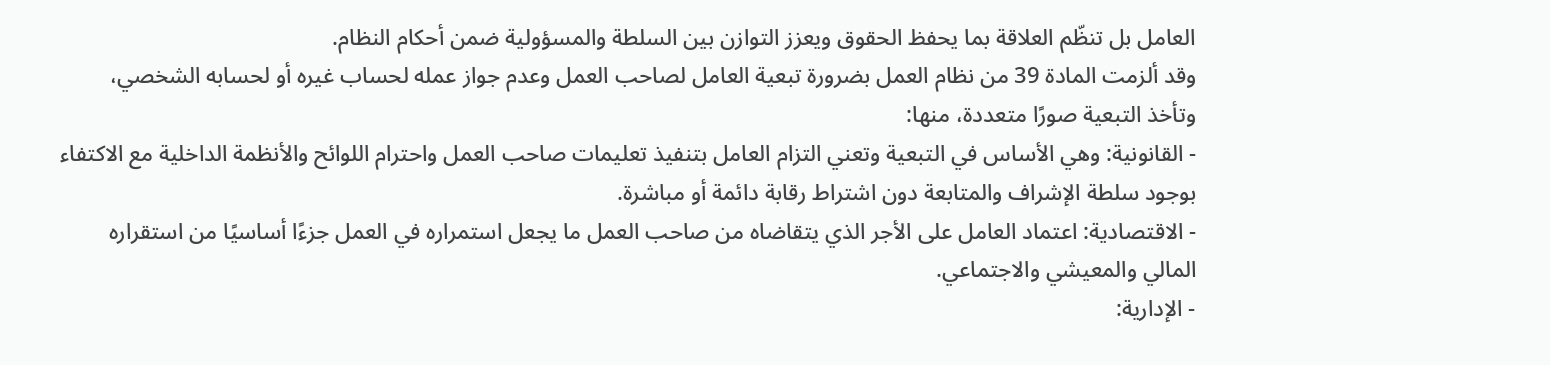العامل بل تنظّم العلاقة بما يحفظ الحقوق ويعزز التوازن بين السلطة والمسؤولية ضمن أحكام النظام.
وقد ألزمت المادة 39 من نظام العمل بضرورة تبعية العامل لصاحب العمل وعدم جواز عمله لحساب غيره أو لحسابه الشخصي، وتأخذ التبعية صورًا متعددة، منها:
- القانونية: وهي الأساس في التبعية وتعني التزام العامل بتنفيذ تعليمات صاحب العمل واحترام اللوائح والأنظمة الداخلية مع الاكتفاء بوجود سلطة الإشراف والمتابعة دون اشتراط رقابة دائمة أو مباشرة.
- الاقتصادية: اعتماد العامل على الأجر الذي يتقاضاه من صاحب العمل ما يجعل استمراره في العمل جزءًا أساسيًا من استقراره المالي والمعيشي والاجتماعي.
- الإدارية: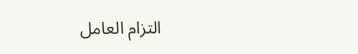التزام العامل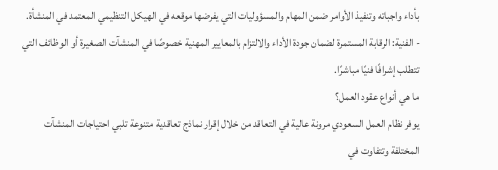بأداء واجباته وتنفيذ الأوامر ضمن المهام والمسؤوليات التي يفرضها موقعه في الهيكل التنظيمي المعتمد في المنشأة.
- الفنية: الرقابة المستمرة لضمان جودة الأداء والالتزام بالمعايير المهنية خصوصًا في المنشآت الصغيرة أو الوظائف التي تتطلب إشرافًا فنيًا مباشرًا.
ما هي أنواع عقود العمل؟
يوفر نظام العمل السعودي مرونة عالية في التعاقد من خلال إقرار نماذج تعاقدية متنوعة تلبي احتياجات المنشآت المختلفة وتتفاوت في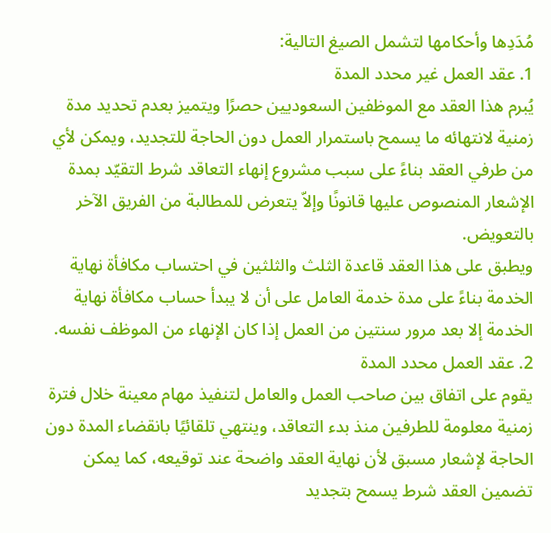مُدَدِها وأحكامها لتشمل الصيغ التالية:
1. عقد العمل غير محدد المدة
يُبرم هذا العقد مع الموظفين السعوديين حصرًا ويتميز بعدم تحديد مدة زمنية لانتهائه ما يسمح باستمرار العمل دون الحاجة للتجديد، ويمكن لأي من طرفي العقد بناءً على سبب مشروع إنهاء التعاقد شرط التقيّد بمدة الإشعار المنصوص عليها قانونًا وإلاّ يتعرض للمطالبة من الفريق الآخر بالتعويض.
ويطبق على هذا العقد قاعدة الثلث والثلثين في احتساب مكافأة نهاية الخدمة بناءً على مدة خدمة العامل على أن لا يبدأ حساب مكافأة نهاية الخدمة إلا بعد مرور سنتين من العمل إذا كان الإنهاء من الموظف نفسه.
2. عقد العمل محدد المدة
يقوم على اتفاق بين صاحب العمل والعامل لتنفيذ مهام معينة خلال فترة زمنية معلومة للطرفين منذ بدء التعاقد، وينتهي تلقائيًا بانقضاء المدة دون الحاجة لإشعار مسبق لأن نهاية العقد واضحة عند توقيعه، كما يمكن تضمين العقد شرط يسمح بتجديد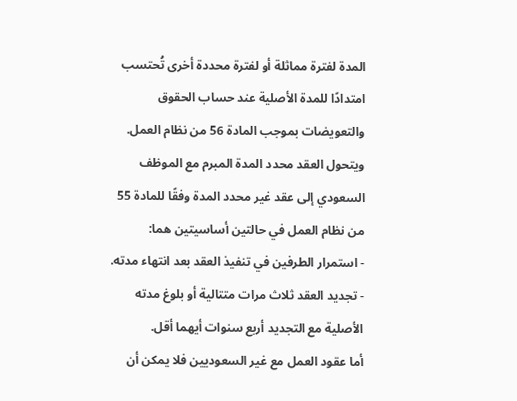المدة لفترة مماثلة أو لفترة محددة أخرى تُحتسب امتدادًا للمدة الأصلية عند حساب الحقوق والتعويضات بموجب المادة 56 من نظام العمل.
ويتحول العقد محدد المدة المبرم مع الموظف السعودي إلى عقد غير محدد المدة وفقًا للمادة 55 من نظام العمل في حالتين أساسيتين هما:
- استمرار الطرفين في تنفيذ العقد بعد انتهاء مدته.
- تجديد العقد ثلاث مرات متتالية أو بلوغ مدته الأصلية مع التجديد أربع سنوات أيهما أقل.
أما عقود العمل مع غير السعوديين فلا يمكن أن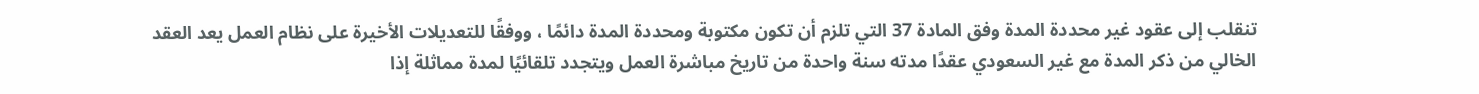تنقلب إلى عقود غير محددة المدة وفق المادة 37 التي تلزم أن تكون مكتوبة ومحددة المدة دائمًا ، ووفقًا للتعديلات الأخيرة على نظام العمل يعد العقد الخالي من ذكر المدة مع غير السعودي عقدًا مدته سنة واحدة من تاريخ مباشرة العمل ويتجدد تلقائيًا لمدة مماثلة إذا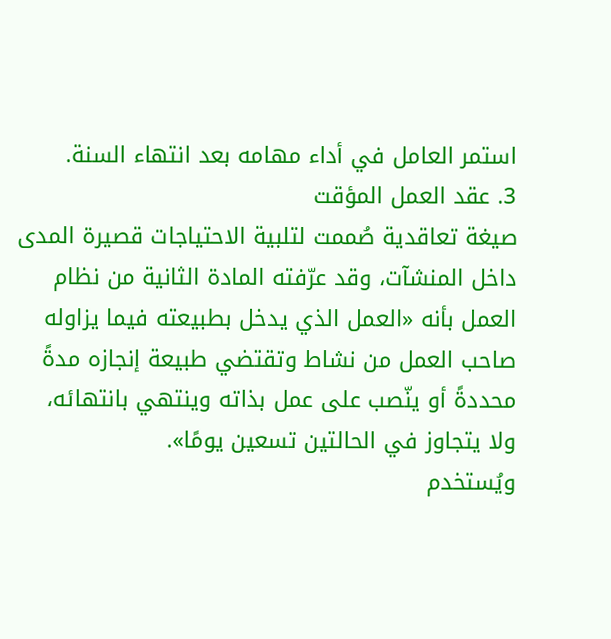استمر العامل في أداء مهامه بعد انتهاء السنة.
3. عقد العمل المؤقت
صيغة تعاقدية صُممت لتلبية الاحتياجات قصيرة المدى داخل المنشآت، وقد عرّفته المادة الثانية من نظام العمل بأنه «العمل الذي يدخل بطبيعته فيما يزاوله صاحب العمل من نشاط وتقتضي طبيعة إنجازه مدةً محددةً أو ينّصب على عمل بذاته وينتهي بانتهائه، ولا يتجاوز في الحالتين تسعين يومًا».
ويُستخدم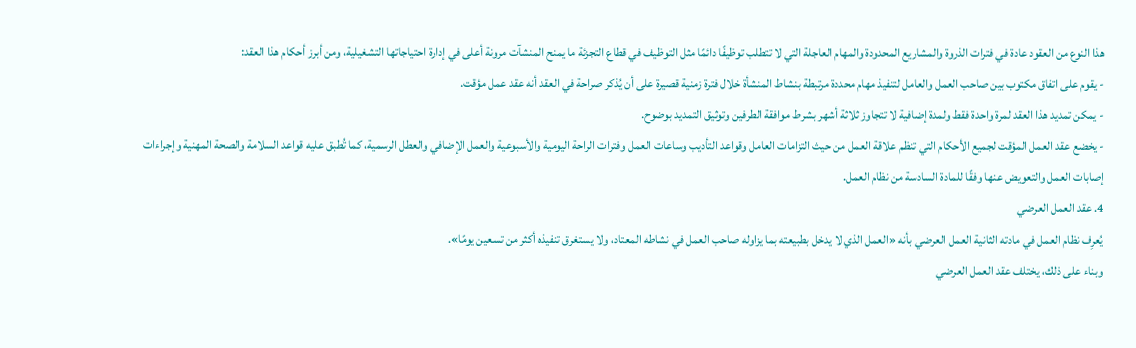هذا النوع من العقود عادة في فترات الذروة والمشاريع المحدودة والمهام العاجلة التي لا تتطلب توظيفًا دائمًا مثل التوظيف في قطاع التجزئة ما يمنح المنشآت مرونة أعلى في إدارة احتياجاتها التشغيلية، ومن أبرز أحكام هذا العقد:
- يقوم على اتفاق مكتوب بين صاحب العمل والعامل لتنفيذ مهام محددة مرتبطة بنشاط المنشأة خلال فترة زمنية قصيرة على أن يُذكر صراحة في العقد أنه عقد عمل مؤقت.
- يمكن تمديد هذا العقد لمرة واحدة فقط ولمدة إضافية لا تتجاوز ثلاثة أشهر بشرط موافقة الطرفين وتوثيق التمديد بوضوح.
- يخضع عقد العمل المؤقت لجميع الأحكام التي تنظم علاقة العمل من حيث التزامات العامل وقواعد التأديب وساعات العمل وفترات الراحة اليومية والأسبوعية والعمل الإضافي والعطل الرسمية، كما تُطبق عليه قواعد السلامة والصحة المهنية وإجراءات إصابات العمل والتعويض عنها وفقًا للمادة السادسة من نظام العمل.
4. عقد العمل العرضي
يُعرِف نظام العمل في مادته الثانية العمل العرضي بأنه «العمل الذي لا يدخل بطبيعته بما يزاوله صاحب العمل في نشاطه المعتاد، ولا يستغرق تنفيذه أكثر من تسعين يومًا».
وبناء على ذلك، يختلف عقد العمل العرضي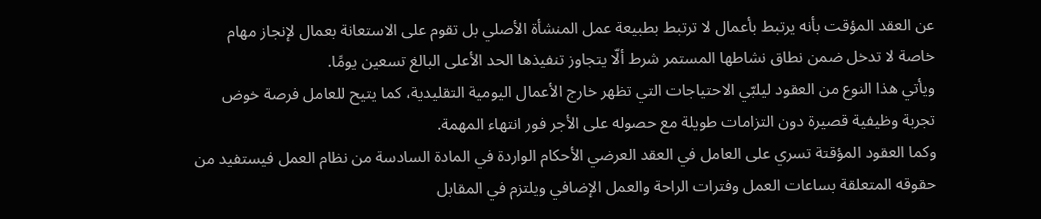عن العقد المؤقت بأنه يرتبط بأعمال لا ترتبط بطبيعة عمل المنشأة الأصلي بل تقوم على الاستعانة بعمال لإنجاز مهام خاصة لا تدخل ضمن نطاق نشاطها المستمر شرط ألّا يتجاوز تنفيذها الحد الأعلى البالغ تسعين يومًا.
ويأتي هذا النوع من العقود ليلبّي الاحتياجات التي تظهر خارج الأعمال اليومية التقليدية، كما يتيح للعامل فرصة خوض تجربة وظيفية قصيرة دون التزامات طويلة مع حصوله على الأجر فور انتهاء المهمة.
وكما العقود المؤقتة تسري على العامل في العقد العرضي الأحكام الواردة في المادة السادسة من نظام العمل فيستفيد من حقوقه المتعلقة بساعات العمل وفترات الراحة والعمل الإضافي ويلتزم في المقابل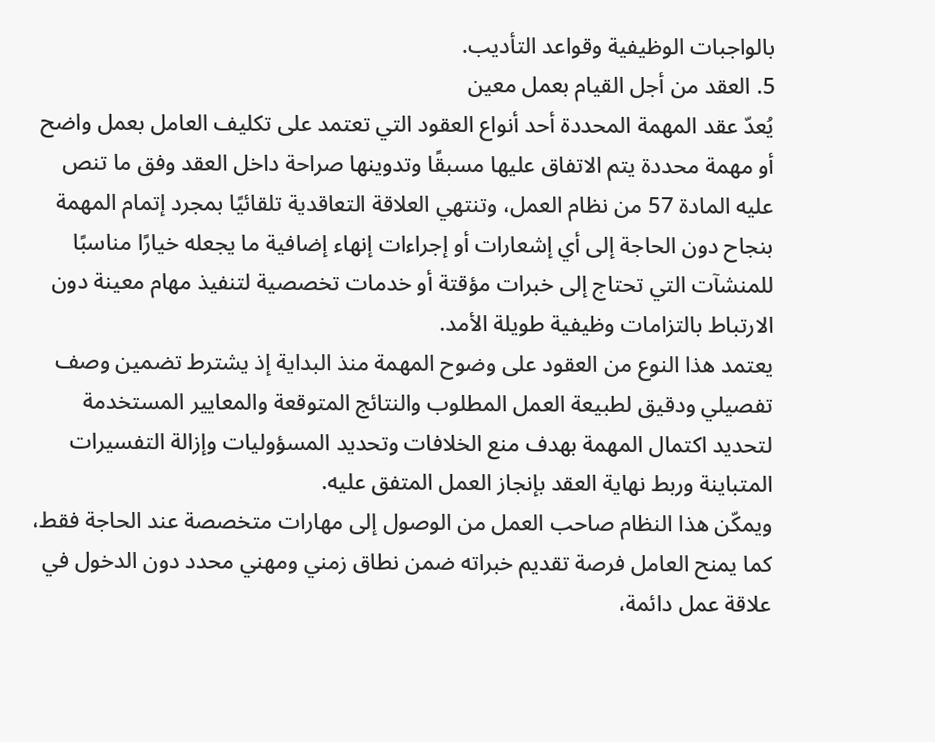بالواجبات الوظيفية وقواعد التأديب.
5. العقد من أجل القيام بعمل معين
يُعدّ عقد المهمة المحددة أحد أنواع العقود التي تعتمد على تكليف العامل بعمل واضح أو مهمة محددة يتم الاتفاق عليها مسبقًا وتدوينها صراحة داخل العقد وفق ما تنص عليه المادة 57 من نظام العمل، وتنتهي العلاقة التعاقدية تلقائيًا بمجرد إتمام المهمة بنجاح دون الحاجة إلى أي إشعارات أو إجراءات إنهاء إضافية ما يجعله خيارًا مناسبًا للمنشآت التي تحتاج إلى خبرات مؤقتة أو خدمات تخصصية لتنفيذ مهام معينة دون الارتباط بالتزامات وظيفية طويلة الأمد.
يعتمد هذا النوع من العقود على وضوح المهمة منذ البداية إذ يشترط تضمين وصف تفصيلي ودقيق لطبيعة العمل المطلوب والنتائج المتوقعة والمعايير المستخدمة لتحديد اكتمال المهمة بهدف منع الخلافات وتحديد المسؤوليات وإزالة التفسيرات المتباينة وربط نهاية العقد بإنجاز العمل المتفق عليه.
ويمكّن هذا النظام صاحب العمل من الوصول إلى مهارات متخصصة عند الحاجة فقط، كما يمنح العامل فرصة تقديم خبراته ضمن نطاق زمني ومهني محدد دون الدخول في علاقة عمل دائمة،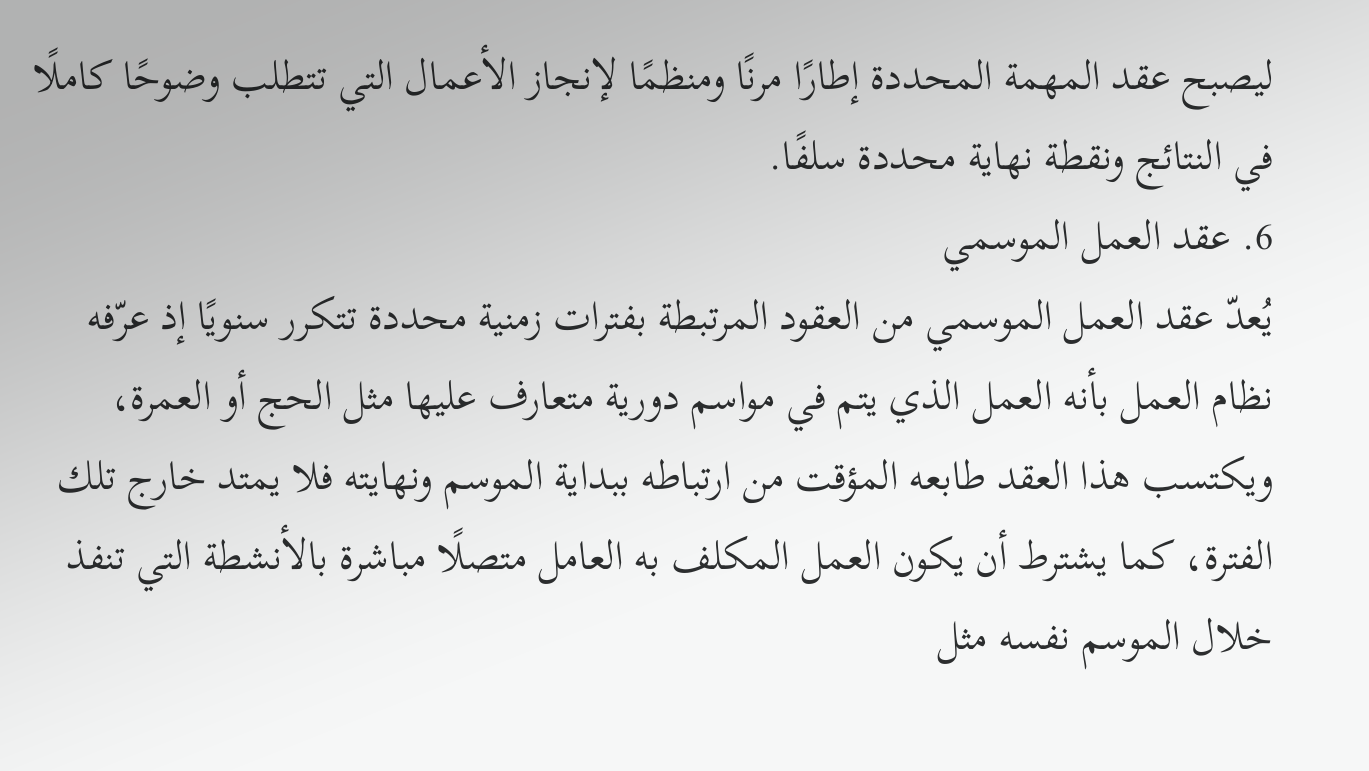ليصبح عقد المهمة المحددة إطارًا مرنًا ومنظمًا لإنجاز الأعمال التي تتطلب وضوحًا كاملًا في النتائج ونقطة نهاية محددة سلفًا.
6. عقد العمل الموسمي
يُعدّ عقد العمل الموسمي من العقود المرتبطة بفترات زمنية محددة تتكرر سنويًا إذ عرّفه نظام العمل بأنه العمل الذي يتم في مواسم دورية متعارف عليها مثل الحج أو العمرة، ويكتسب هذا العقد طابعه المؤقت من ارتباطه ببداية الموسم ونهايته فلا يمتد خارج تلك الفترة، كما يشترط أن يكون العمل المكلف به العامل متصلًا مباشرة بالأنشطة التي تنفذ خلال الموسم نفسه مثل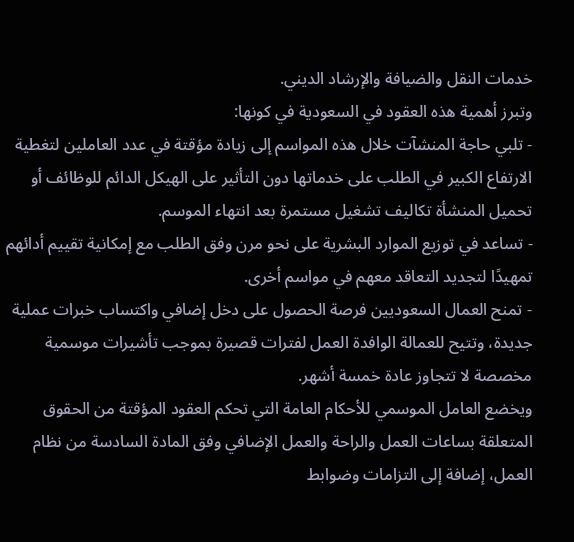خدمات النقل والضيافة والإرشاد الديني.
وتبرز أهمية هذه العقود في السعودية في كونها:
- تلبي حاجة المنشآت خلال هذه المواسم إلى زيادة مؤقتة في عدد العاملين لتغطية الارتفاع الكبير في الطلب على خدماتها دون التأثير على الهيكل الدائم للوظائف أو تحميل المنشأة تكاليف تشغيل مستمرة بعد انتهاء الموسم.
- تساعد في توزيع الموارد البشرية على نحو مرن وفق الطلب مع إمكانية تقييم أدائهم تمهيدًا لتجديد التعاقد معهم في مواسم أخرى.
- تمنح العمال السعوديين فرصة الحصول على دخل إضافي واكتساب خبرات عملية جديدة، وتتيح للعمالة الوافدة العمل لفترات قصيرة بموجب تأشيرات موسمية مخصصة لا تتجاوز عادة خمسة أشهر.
ويخضع العامل الموسمي للأحكام العامة التي تحكم العقود المؤقتة من الحقوق المتعلقة بساعات العمل والراحة والعمل الإضافي وفق المادة السادسة من نظام العمل، إضافة إلى التزامات وضوابط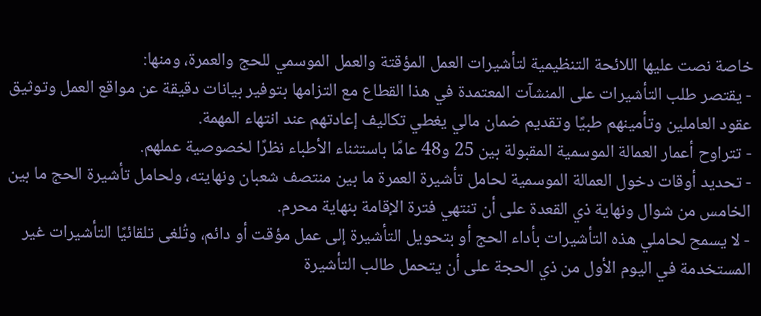خاصة نصت عليها اللائحة التنظيمية لتأشيرات العمل المؤقتة والعمل الموسمي للحج والعمرة، ومنها:
- يقتصر طلب التأشيرات على المنشآت المعتمدة في هذا القطاع مع التزامها بتوفير بيانات دقيقة عن مواقع العمل وتوثيق عقود العاملين وتأمينهم طبيًا وتقديم ضمان مالي يغطي تكاليف إعادتهم عند انتهاء المهمة.
- تتراوح أعمار العمالة الموسمية المقبولة بين 25 و48 عامًا باستثناء الأطباء نظرًا لخصوصية عملهم.
- تحديد أوقات دخول العمالة الموسمية لحامل تأشيرة العمرة ما بين منتصف شعبان ونهايته، ولحامل تأشيرة الحج ما بين الخامس من شوال ونهاية ذي القعدة على أن تنتهي فترة الإقامة بنهاية محرم.
- لا يسمح لحاملي هذه التأشيرات بأداء الحج أو بتحويل التأشيرة إلى عمل مؤقت أو دائم، وتُلغى تلقائيًا التأشيرات غير المستخدمة في اليوم الأول من ذي الحجة على أن يتحمل طالب التأشيرة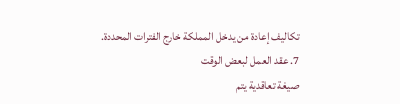تكاليف إعادة من يدخل المملكة خارج الفترات المحددة.
7. عقد العمل لبعض الوقت
صيغة تعاقدية يتم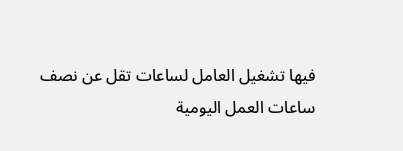فيها تشغيل العامل لساعات تقل عن نصف ساعات العمل اليومية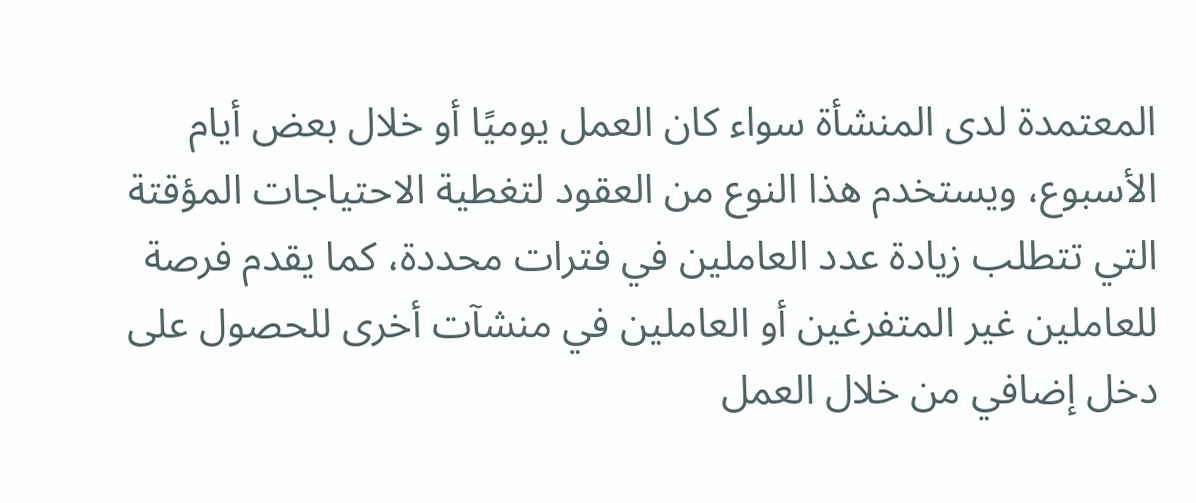المعتمدة لدى المنشأة سواء كان العمل يوميًا أو خلال بعض أيام الأسبوع، ويستخدم هذا النوع من العقود لتغطية الاحتياجات المؤقتة التي تتطلب زيادة عدد العاملين في فترات محددة، كما يقدم فرصة للعاملين غير المتفرغين أو العاملين في منشآت أخرى للحصول على دخل إضافي من خلال العمل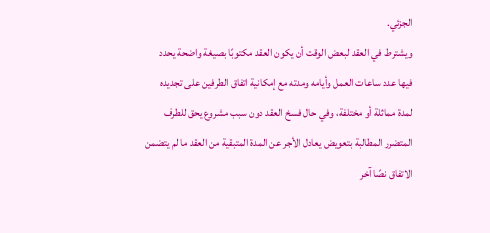الجزئي.
ويشترط في العقد لبعض الوقت أن يكون العقد مكتوبًا بصيغة واضحة يحدد فيها عدد ساعات العمل وأيامه ومدته مع إمكانية اتفاق الطرفين على تجديده لمدة مماثلة أو مختلفة، وفي حال فسخ العقد دون سبب مشروع يحق للطرف المتضرر المطالبة بتعويض يعادل الأجر عن المدة المتبقية من العقد ما لم يتضمن الاتفاق نصًا آخر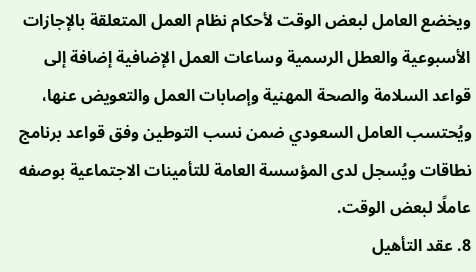ويخضع العامل لبعض الوقت لأحكام نظام العمل المتعلقة بالإجازات الأسبوعية والعطل الرسمية وساعات العمل الإضافية إضافة إلى قواعد السلامة والصحة المهنية وإصابات العمل والتعويض عنها، ويُحتسب العامل السعودي ضمن نسب التوطين وفق قواعد برنامج نطاقات ويُسجل لدى المؤسسة العامة للتأمينات الاجتماعية بوصفه عاملًا لبعض الوقت.
8. عقد التأهيل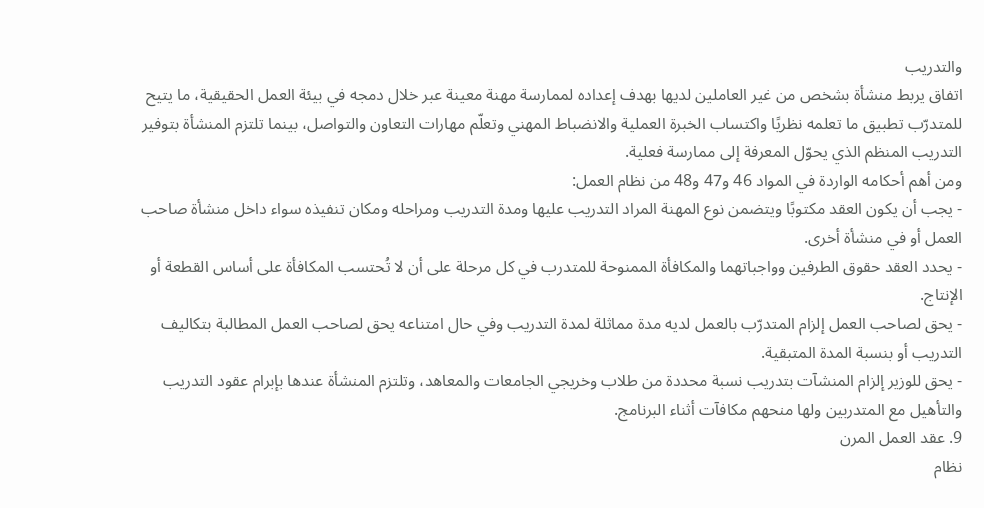والتدريب
اتفاق يربط منشأة بشخص من غير العاملين لديها بهدف إعداده لممارسة مهنة معينة عبر خلال دمجه في بيئة العمل الحقيقية، ما يتيح للمتدرّب تطبيق ما تعلمه نظريًا واكتساب الخبرة العملية والانضباط المهني وتعلّم مهارات التعاون والتواصل، بينما تلتزم المنشأة بتوفير التدريب المنظم الذي يحوّل المعرفة إلى ممارسة فعلية.
ومن أهم أحكامه الواردة في المواد 46 و47 و48 من نظام العمل:
- يجب أن يكون العقد مكتوبًا ويتضمن نوع المهنة المراد التدريب عليها ومدة التدريب ومراحله ومكان تنفيذه سواء داخل منشأة صاحب العمل أو في منشأة أخرى.
- يحدد العقد حقوق الطرفين وواجباتهما والمكافأة الممنوحة للمتدرب في كل مرحلة على أن لا تُحتسب المكافأة على أساس القطعة أو الإنتاج.
- يحق لصاحب العمل إلزام المتدرّب بالعمل لديه مدة مماثلة لمدة التدريب وفي حال امتناعه يحق لصاحب العمل المطالبة بتكاليف التدريب أو بنسبة المدة المتبقية.
- يحق للوزير إلزام المنشآت بتدريب نسبة محددة من طلاب وخريجي الجامعات والمعاهد، وتلتزم المنشأة عندها بإبرام عقود التدريب والتأهيل مع المتدربين ولها منحهم مكافآت أثناء البرنامج.
9. عقد العمل المرن
نظام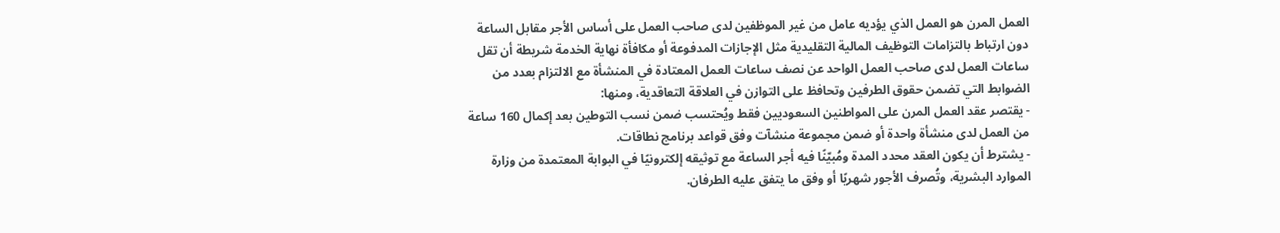العمل المرن هو العمل الذي يؤديه عامل من غير الموظفين لدى صاحب العمل على أساس الأجر مقابل الساعة دون ارتباط بالتزامات التوظيف المالية التقليدية مثل الإجازات المدفوعة أو مكافأة نهاية الخدمة شريطة أن تقل ساعات العمل لدى صاحب العمل الواحد عن نصف ساعات العمل المعتادة في المنشأة مع الالتزام بعدد من الضوابط التي تضمن حقوق الطرفين وتحافظ على التوازن في العلاقة التعاقدية، ومنها:
- يقتصر عقد العمل المرن على المواطنين السعوديين فقط ويُحتسب ضمن نسب التوطين بعد إكمال 160 ساعة من العمل لدى منشأة واحدة أو ضمن مجموعة منشآت وفق قواعد برنامج نطاقات.
- يشترط أن يكون العقد محدد المدة ومُبيّنًا فيه أجر الساعة مع توثيقه إلكترونيًا في البوابة المعتمدة من وزارة الموارد البشرية، وتُصرف الأجور شهريًا أو وفق ما يتفق عليه الطرفان.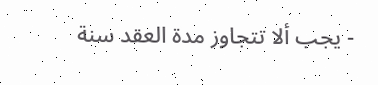- يجب ألا تتجاوز مدة العقد سنة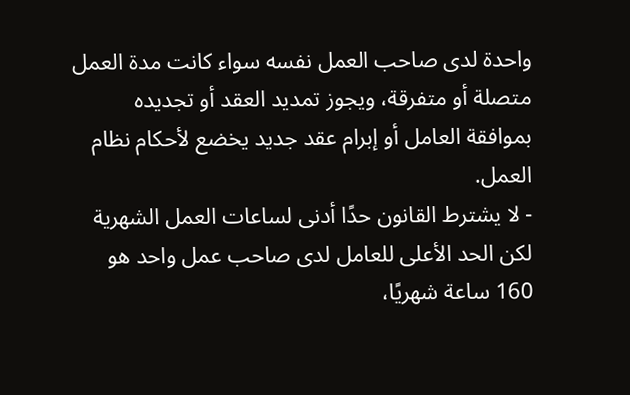واحدة لدى صاحب العمل نفسه سواء كانت مدة العمل متصلة أو متفرقة، ويجوز تمديد العقد أو تجديده بموافقة العامل أو إبرام عقد جديد يخضع لأحكام نظام العمل.
- لا يشترط القانون حدًا أدنى لساعات العمل الشهرية لكن الحد الأعلى للعامل لدى صاحب عمل واحد هو 160 ساعة شهريًا،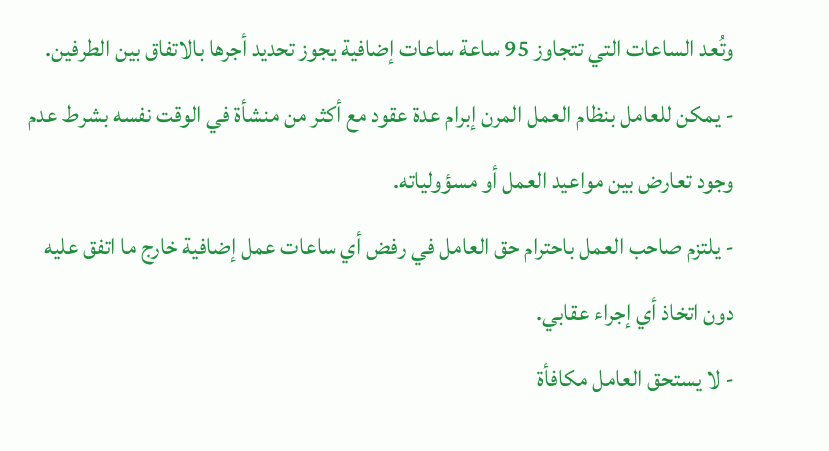وتُعد الساعات التي تتجاوز 95 ساعة ساعات إضافية يجوز تحديد أجرها بالاتفاق بين الطرفين.
- يمكن للعامل بنظام العمل المرن إبرام عدة عقود مع أكثر من منشأة في الوقت نفسه بشرط عدم وجود تعارض بين مواعيد العمل أو مسؤولياته.
- يلتزم صاحب العمل باحترام حق العامل في رفض أي ساعات عمل إضافية خارج ما اتفق عليه دون اتخاذ أي إجراء عقابي.
- لا يستحق العامل مكافأة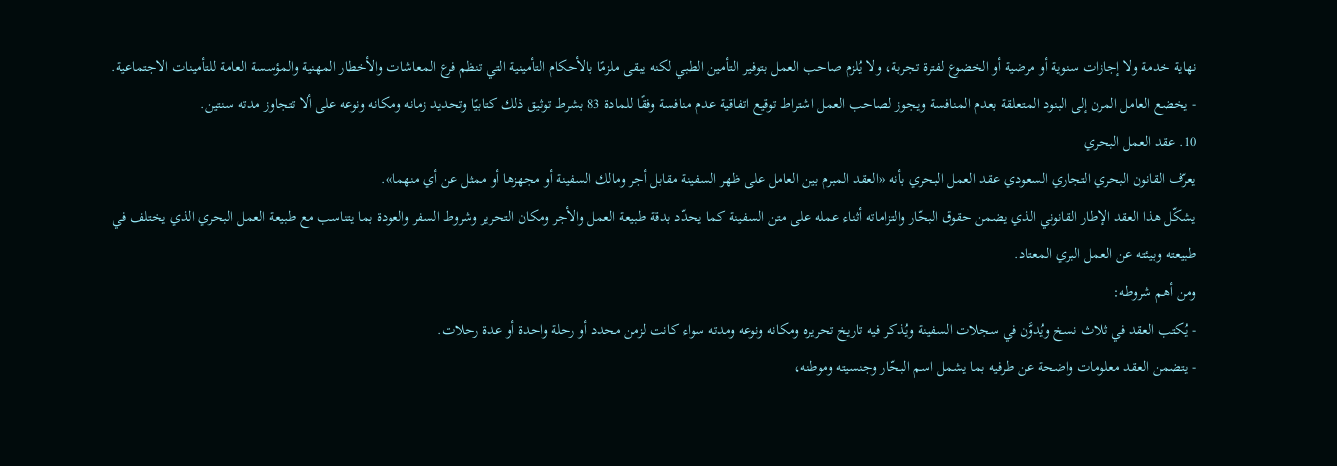نهاية خدمة ولا إجازات سنوية أو مرضية أو الخضوع لفترة تجربة، ولا يُلزم صاحب العمل بتوفير التأمين الطبي لكنه يبقى ملزمًا بالأحكام التأمينية التي تنظم فرع المعاشات والأخطار المهنية والمؤسسة العامة للتأمينات الاجتماعية.
- يخضع العامل المرن إلى البنود المتعلقة بعدم المنافسة ويجوز لصاحب العمل اشتراط توقيع اتفاقية عدم منافسة وفقًا للمادة 83 بشرط توثيق ذلك كتابيًا وتحديد زمانه ومكانه ونوعه على ألا تتجاوز مدته سنتين.
10. عقد العمل البحري
يعرّف القانون البحري التجاري السعودي عقد العمل البحري بأنه «العقد المبرم بين العامل على ظهر السفينة مقابل أجر ومالك السفينة أو مجهزها أو ممثل عن أي منهما».
يشكّل هذا العقد الإطار القانوني الذي يضمن حقوق البحّار والتزاماته أثناء عمله على متن السفينة كما يحدّد بدقة طبيعة العمل والأجر ومكان التحرير وشروط السفر والعودة بما يتناسب مع طبيعة العمل البحري الذي يختلف في طبيعته وبيئته عن العمل البري المعتاد.
ومن أهم شروطه:
- يُكتب العقد في ثلاث نسخ ويُدوَّن في سجلات السفينة ويُذكر فيه تاريخ تحريره ومكانه ونوعه ومدته سواء كانت لزمن محدد أو رحلة واحدة أو عدة رحلات.
- يتضمن العقد معلومات واضحة عن طرفيه بما يشمل اسم البحّار وجنسيته وموطنه،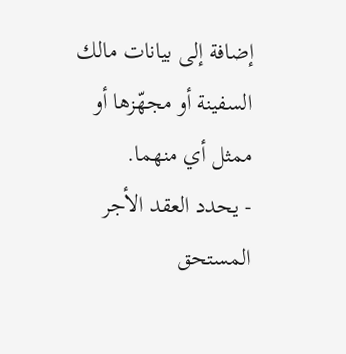إضافة إلى بيانات مالك السفينة أو مجهّزها أو ممثل أي منهما.
- يحدد العقد الأجر المستحق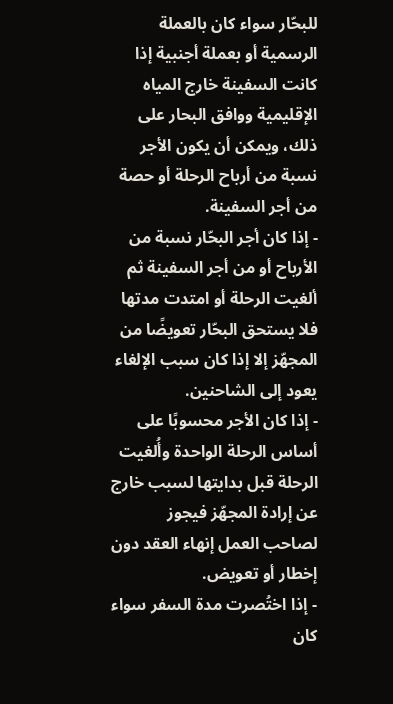للبحّار سواء كان بالعملة الرسمية أو بعملة أجنبية إذا كانت السفينة خارج المياه الإقليمية ووافق البحار على ذلك، ويمكن أن يكون الأجر نسبة من أرباح الرحلة أو حصة من أجر السفينة.
- إذا كان أجر البحّار نسبة من الأرباح أو من أجر السفينة ثم ألغيت الرحلة أو امتدت مدتها فلا يستحق البحّار تعويضًا من المجهّز إلا إذا كان سبب الإلغاء يعود إلى الشاحنين.
- إذا كان الأجر محسوبًا على أساس الرحلة الواحدة وأُلغيت الرحلة قبل بدايتها لسبب خارج عن إرادة المجهّز فيجوز لصاحب العمل إنهاء العقد دون إخطار أو تعويض.
- إذا اختُصرت مدة السفر سواء كان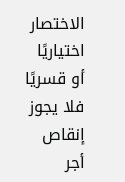الاختصار اختياريًا أو قسريًا فلا يجوز إنقاص أجر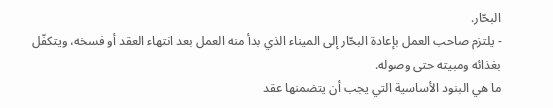البحّار.
- يلتزم صاحب العمل بإعادة البحّار إلى الميناء الذي بدأ منه العمل بعد انتهاء العقد أو فسخه، ويتكفّل بغذائه ومبيته حتى وصوله.
ما هي البنود الأساسية التي يجب أن يتضمنها عقد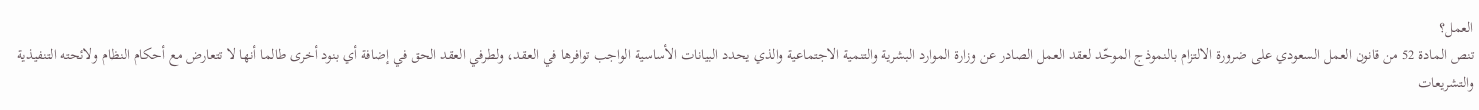العمل؟
تنص المادة 52 من قانون العمل السعودي على ضرورة الالتزام بالنموذج الموحّد لعقد العمل الصادر عن وزارة الموارد البشرية والتنمية الاجتماعية والذي يحدد البيانات الأساسية الواجب توافرها في العقد، ولطرفي العقد الحق في إضافة أي بنود أخرى طالما أنها لا تتعارض مع أحكام النظام ولائحته التنفيذية والتشريعات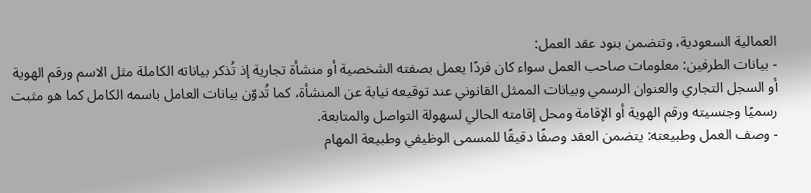العمالية السعودية، وتتضمن بنود عقد العمل:
- بيانات الطرفين: معلومات صاحب العمل سواء كان فردًا يعمل بصفته الشخصية أو منشأة تجارية إذ تُذكر بياناته الكاملة مثل الاسم ورقم الهوية أو السجل التجاري والعنوان الرسمي وبيانات الممثل القانوني عند توقيعه نيابة عن المنشأة، كما تُدوّن بيانات العامل باسمه الكامل كما هو مثبت رسميًا وجنسيته ورقم الهوية أو الإقامة ومحل إقامته الحالي لسهولة التواصل والمتابعة.
- وصف العمل وطبيعته: يتضمن العقد وصفًا دقيقًا للمسمى الوظيفي وطبيعة المهام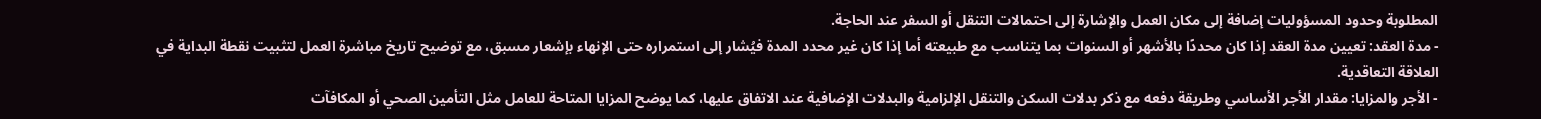المطلوبة وحدود المسؤوليات إضافة إلى مكان العمل والإشارة إلى احتمالات التنقل أو السفر عند الحاجة.
- مدة العقد: تعيين مدة العقد إذا كان محددًا بالأشهر أو السنوات بما يتناسب مع طبيعته أما إذا كان غير محدد المدة فيُشار إلى استمراره حتى الإنهاء بإشعار مسبق، مع توضيح تاريخ مباشرة العمل لتثبيت نقطة البداية في العلاقة التعاقدية.
- الأجر والمزايا: مقدار الأجر الأساسي وطريقة دفعه مع ذكر بدلات السكن والتنقل الإلزامية والبدلات الإضافية عند الاتفاق عليها، كما يوضح المزايا المتاحة للعامل مثل التأمين الصحي أو المكافآت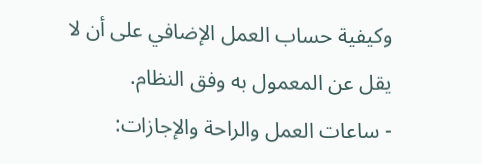وكيفية حساب العمل الإضافي على أن لا يقل عن المعمول به وفق النظام.
- ساعات العمل والراحة والإجازات: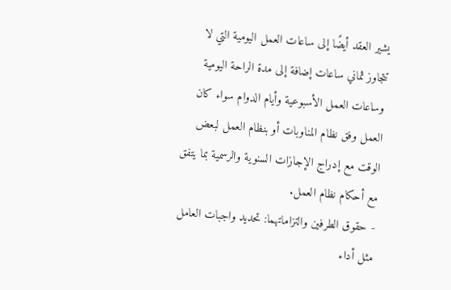يشير العقد أيضًا إلى ساعات العمل اليومية التي لا تتجاوز ثماني ساعات إضافة إلى مدة الراحة اليومية وساعات العمل الأسبوعية وأيام الدوام سواء كان العمل وفق نظام المناوبات أو بنظام العمل لبعض الوقت مع إدراج الإجازات السنوية والرسمية بما يتفق مع أحكام نظام العمل.
- حقوق الطرفين والتزاماتهما: تحديد واجبات العامل مثل أداء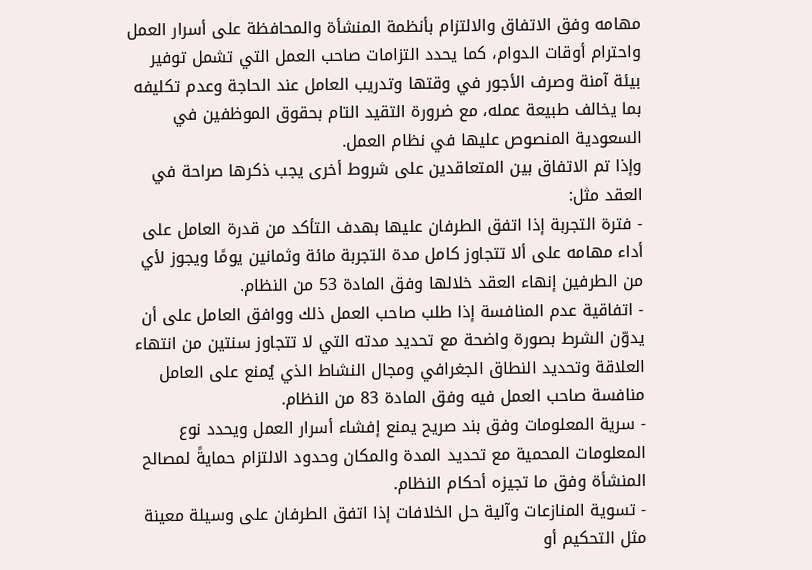مهامه وفق الاتفاق والالتزام بأنظمة المنشأة والمحافظة على أسرار العمل واحترام أوقات الدوام، كما يحدد التزامات صاحب العمل التي تشمل توفير بيئة آمنة وصرف الأجور في وقتها وتدريب العامل عند الحاجة وعدم تكليفه بما يخالف طبيعة عمله، مع ضرورة التقيد التام بحقوق الموظفين في السعودية المنصوص عليها في نظام العمل.
وإذا تم الاتفاق بين المتعاقدين على شروط أخرى يجب ذكرها صراحة في العقد مثل:
- فترة التجربة إذا اتفق الطرفان عليها بهدف التأكد من قدرة العامل على أداء مهامه على ألا تتجاوز كامل مدة التجربة مائة وثمانين يومًا ويجوز لأي من الطرفين إنهاء العقد خلالها وفق المادة 53 من النظام.
- اتفاقية عدم المنافسة إذا طلب صاحب العمل ذلك ووافق العامل على أن يدوّن الشرط بصورة واضحة مع تحديد مدته التي لا تتجاوز سنتين من انتهاء العلاقة وتحديد النطاق الجغرافي ومجال النشاط الذي يُمنع على العامل منافسة صاحب العمل فيه وفق المادة 83 من النظام.
- سرية المعلومات وفق بند صريح يمنع إفشاء أسرار العمل ويحدد نوع المعلومات المحمية مع تحديد المدة والمكان وحدود الالتزام حمايةً لمصالح المنشأة وفق ما تجيزه أحكام النظام.
- تسوية المنازعات وآلية حل الخلافات إذا اتفق الطرفان على وسيلة معينة مثل التحكيم أو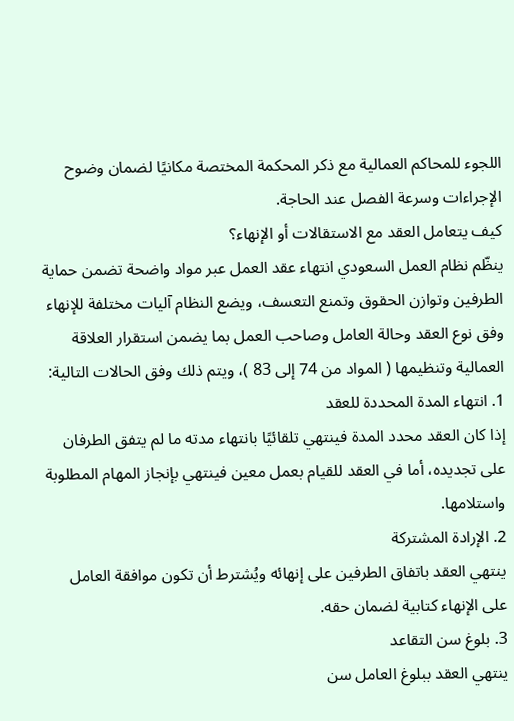اللجوء للمحاكم العمالية مع ذكر المحكمة المختصة مكانيًا لضمان وضوح الإجراءات وسرعة الفصل عند الحاجة.
كيف يتعامل العقد مع الاستقالات أو الإنهاء؟
ينظّم نظام العمل السعودي انتهاء عقد العمل عبر مواد واضحة تضمن حماية الطرفين وتوازن الحقوق وتمنع التعسف، ويضع النظام آليات مختلفة للإنهاء وفق نوع العقد وحالة العامل وصاحب العمل بما يضمن استقرار العلاقة العمالية وتنظيمها ( المواد من 74 إلى 83 )، ويتم ذلك وفق الحالات التالية:
1. انتهاء المدة المحددة للعقد
إذا كان العقد محدد المدة فينتهي تلقائيًا بانتهاء مدته ما لم يتفق الطرفان على تجديده، أما في العقد للقيام بعمل معين فينتهي بإنجاز المهام المطلوبة واستلامها.
2. الإرادة المشتركة
ينتهي العقد باتفاق الطرفين على إنهائه ويُشترط أن تكون موافقة العامل على الإنهاء كتابية لضمان حقه.
3. بلوغ سن التقاعد
ينتهي العقد ببلوغ العامل سن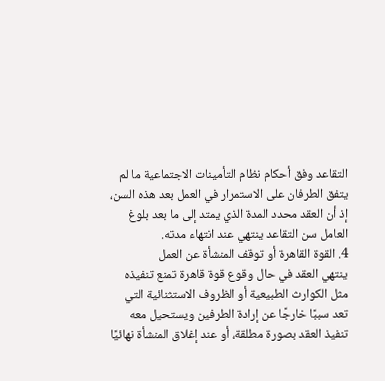التقاعد وفق أحكام نظام التأمينات الاجتماعية ما لم يتفق الطرفان على الاستمرار في العمل بعد هذه السن، إذ أن العقد محدد المدة الذي يمتد إلى ما بعد بلوغ العامل سن التقاعد ينتهي عند انتهاء مدته.
4. القوة القاهرة أو توقف المنشأة عن العمل
ينتهي العقد في حال وقوع قوة قاهرة تمنع تنفيذه مثل الكوارث الطبيعية أو الظروف الاستثنائية التي تعد سببًا خارجًا عن إرادة الطرفين ويستحيل معه تنفيذ العقد بصورة مطلقة، أو عند إغلاق المنشأة نهائيًا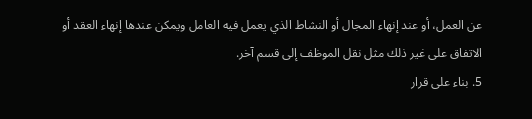عن العمل، أو عند إنهاء المجال أو النشاط الذي يعمل فيه العامل ويمكن عندها إنهاء العقد أو الاتفاق على غير ذلك مثل نقل الموظف إلى قسم آخر.
5. بناء على قرار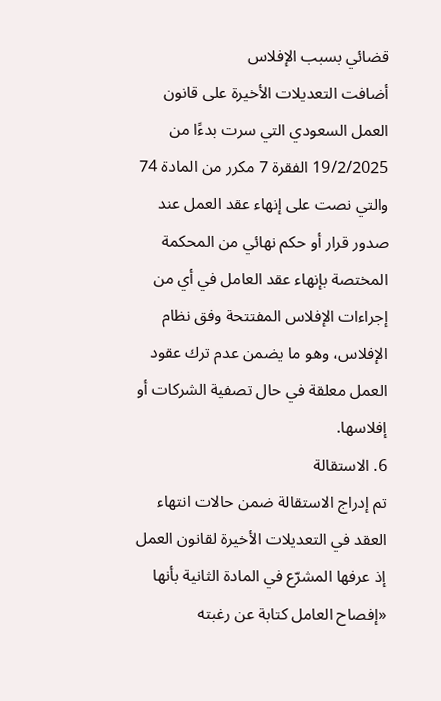قضائي بسبب الإفلاس
أضافت التعديلات الأخيرة على قانون العمل السعودي التي سرت بدءًا من 19/2/2025 الفقرة 7 مكرر من المادة 74 والتي نصت على إنهاء عقد العمل عند صدور قرار أو حكم نهائي من المحكمة المختصة بإنهاء عقد العامل في أي من إجراءات الإفلاس المفتتحة وفق نظام الإفلاس، وهو ما يضمن عدم ترك عقود العمل معلقة في حال تصفية الشركات أو إفلاسها.
6. الاستقالة
تم إدراج الاستقالة ضمن حالات انتهاء العقد في التعديلات الأخيرة لقانون العمل إذ عرفها المشرّع في المادة الثانية بأنها «إفصاح العامل كتابة عن رغبته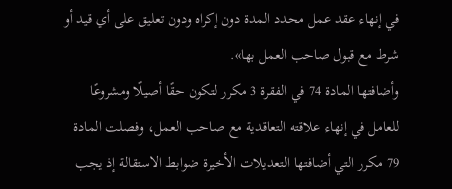في إنهاء عقد عمل محدد المدة دون إكراه ودون تعليق على أي قيد أو شرط مع قبول صاحب العمل بها».
وأضافتها المادة 74 في الفقرة 3 مكرر لتكون حقًا أصيلًا ومشروعًا للعامل في إنهاء علاقته التعاقدية مع صاحب العمل، وفصلت المادة 79 مكرر التي أضافتها التعديلات الأخيرة ضوابط الاستقالة إذ يجب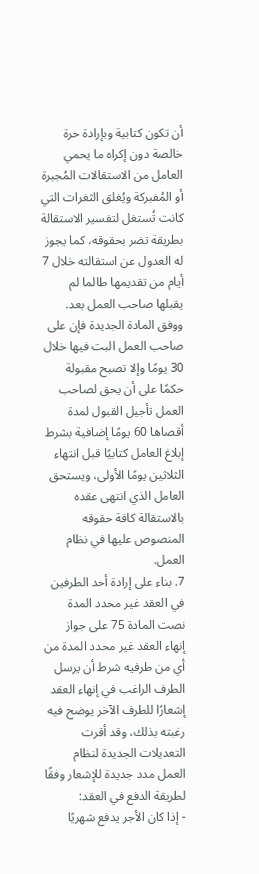أن تكون كتابية وبإرادة حرة خالصة دون إكراه ما يحمي العامل من الاستقالات المُجبرة أو المُفبركة ويُغلق الثغرات التي كانت تُستغل لتفسير الاستقالة بطريقة تضر بحقوقه، كما يجوز له العدول عن استقالته خلال 7 أيام من تقديمها طالما لم يقبلها صاحب العمل بعد.
ووفق المادة الجديدة فإن على صاحب العمل البت فيها خلال 30 يومًا وإلا تصبح مقبولة حكمًا على أن يحق لصاحب العمل تأجيل القبول لمدة أقصاها 60 يومًا إضافية بشرط إبلاغ العامل كتابيًا قبل انتهاء الثلاثين يومًا الأولى، ويستحق العامل الذي انتهى عقده بالاستقالة كافة حقوقه المنصوص عليها في نظام العمل.
7. بناء على إرادة أحد الطرفين في العقد غير محدد المدة
نصت المادة 75 على جواز إنهاء العقد غير محدد المدة من أي من طرفيه شرط أن يرسل الطرف الراغب في إنهاء العقد إشعارًا للطرف الآخر يوضح فيه رغبته بذلك، وقد أقرت التعديلات الجديدة لنظام العمل مدد جديدة للإشعار وفقًا لطريقة الدفع في العقد:
- إذا كان الأجر يدفع شهريًا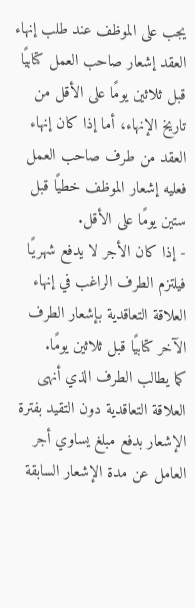يجب على الموظف عند طلب إنهاء العقد إشعار صاحب العمل كتابيًا قبل ثلاثين يومًا على الأقل من تاريخ الإنهاء، أما إذا كان إنهاء العقد من طرف صاحب العمل فعليه إشعار الموظف خطيًا قبل ستين يومًا على الأقل.
- إذا كان الأجر لا يدفع شهريًا فيلتزم الطرف الراغب في إنهاء العلاقة التعاقدية بإشعار الطرف الآخر كتابيًا قبل ثلاثين يومًا.
كما يطالب الطرف الذي أنهى العلاقة التعاقدية دون التقيد بفترة الإشعار بدفع مبلغ يساوي أجر العامل عن مدة الإشعار السابقة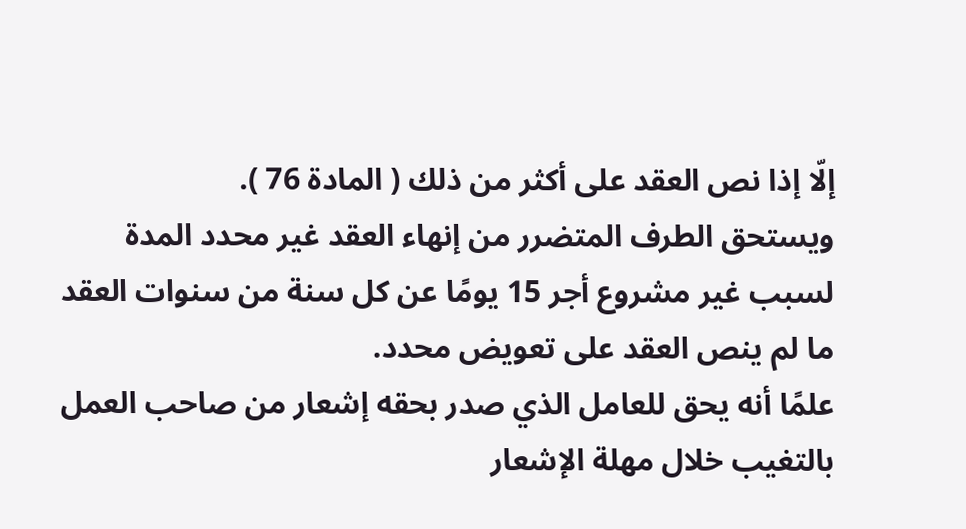إلّا إذا نص العقد على أكثر من ذلك ( المادة 76 ).
ويستحق الطرف المتضرر من إنهاء العقد غير محدد المدة لسبب غير مشروع أجر 15 يومًا عن كل سنة من سنوات العقد ما لم ينص العقد على تعويض محدد.
علمًا أنه يحق للعامل الذي صدر بحقه إشعار من صاحب العمل بالتغيب خلال مهلة الإشعار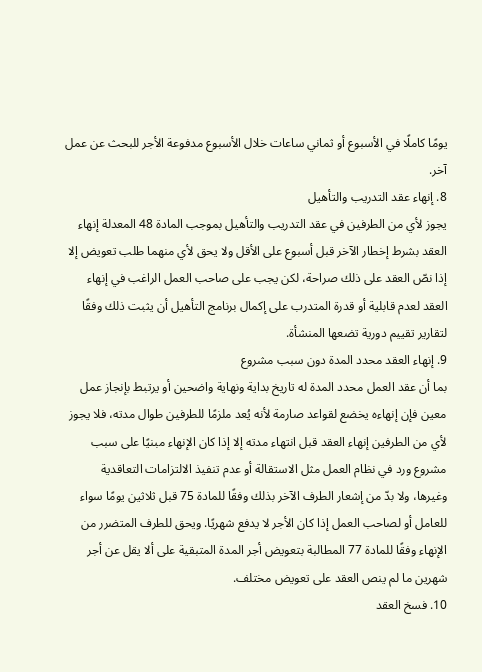يومًا كاملًا في الأسبوع أو ثماني ساعات خلال الأسبوع مدفوعة الأجر للبحث عن عمل آخر.
8. إنهاء عقد التدريب والتأهيل
يجوز لأي من الطرفين في عقد التدريب والتأهيل بموجب المادة 48 المعدلة إنهاء العقد بشرط إخطار الآخر قبل أسبوع على الأقل ولا يحق لأي منهما طلب تعويض إلا إذا نصّ العقد على ذلك صراحة، لكن يجب على صاحب العمل الراغب في إنهاء العقد لعدم قابلية أو قدرة المتدرب على إكمال برنامج التأهيل أن يثبت ذلك وفقًا لتقارير تقييم دورية تضعها المنشأة.
9. إنهاء العقد محدد المدة دون سبب مشروع
بما أن عقد العمل محدد المدة له تاريخ بداية ونهاية واضحين أو يرتبط بإنجاز عمل معين فإن إنهاءه يخضع لقواعد صارمة لأنه يُعد ملزمًا للطرفين طوال مدته، فلا يجوز لأي من الطرفين إنهاء العقد قبل انتهاء مدته إلا إذا كان الإنهاء مبنيًا على سبب مشروع ورد في نظام العمل مثل الاستقالة أو عدم تنفيذ الالتزامات التعاقدية وغيرها، ولا بدّ من إشعار الطرف الآخر بذلك وفقًا للمادة 75 قبل ثلاثين يومًا سواء للعامل أو لصاحب العمل إذا كان الأجر لا يدفع شهريًا. ويحق للطرف المتضرر من الإنهاء وفقًا للمادة 77 المطالبة بتعويض أجر المدة المتبقية على ألا يقل عن أجر شهرين ما لم ينص العقد على تعويض مختلف.
10. فسخ العقد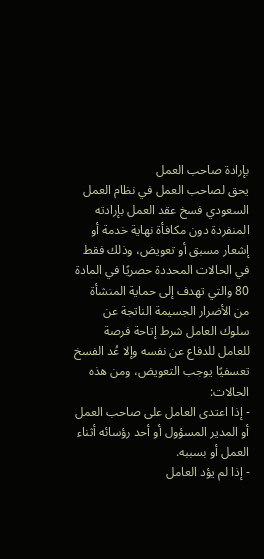بإرادة صاحب العمل
يحق لصاحب العمل في نظام العمل السعودي فسخ عقد العمل بإرادته المنفردة دون مكافأة نهاية خدمة أو إشعار مسبق أو تعويض، وذلك فقط في الحالات المحددة حصريًا في المادة 80 والتي تهدف إلى حماية المنشأة من الأضرار الجسيمة الناتجة عن سلوك العامل شرط إتاحة فرصة للعامل للدفاع عن نفسه وإلا عُد الفسخ تعسفيًا يوجب التعويض، ومن هذه الحالات:
- إذا اعتدى العامل على صاحب العمل أو المدير المسؤول أو أحد رؤسائه أثناء العمل أو بسببه.
- إذا لم يؤد العامل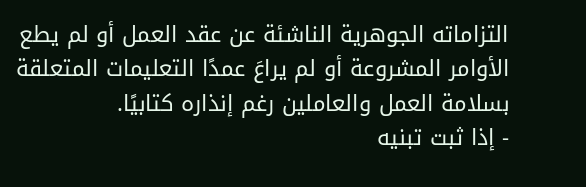التزاماته الجوهرية الناشئة عن عقد العمل أو لم يطع الأوامر المشروعة أو لم يراعَ عمدًا التعليمات المتعلقة بسلامة العمل والعاملين رغم إنذاره كتابيًا.
- إذا ثبت تبنيه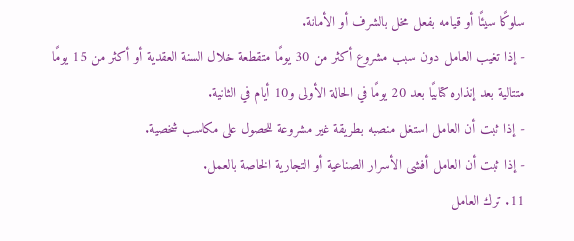سلوكًا سيئًا أو قيامه بفعل مخل بالشرف أو الأمانة.
- إذا تغيب العامل دون سبب مشروع أكثر من 30 يومًا متقطعة خلال السنة العقدية أو أكثر من 15 يومًا متتالية بعد إنذاره كتابيًا بعد 20 يومًا في الحالة الأولى و10 أيام في الثانية.
- إذا ثبت أن العامل استغل منصبه بطريقة غير مشروعة للحصول على مكاسب شخصية.
- إذا ثبت أن العامل أفشى الأسرار الصناعية أو التجارية الخاصة بالعمل.
11. ترك العامل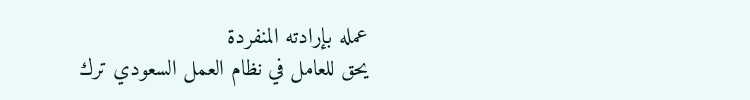عمله بإرادته المنفردة
يحق للعامل في نظام العمل السعودي ترك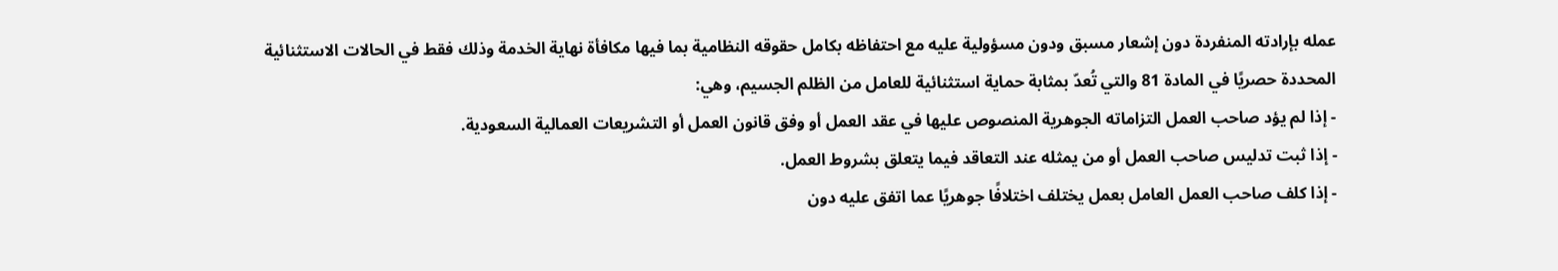عمله بإرادته المنفردة دون إشعار مسبق ودون مسؤولية عليه مع احتفاظه بكامل حقوقه النظامية بما فيها مكافأة نهاية الخدمة وذلك فقط في الحالات الاستثنائية المحددة حصريًا في المادة 81 والتي تُعدّ بمثابة حماية استثنائية للعامل من الظلم الجسيم، وهي:
- إذا لم يؤد صاحب العمل التزاماته الجوهرية المنصوص عليها في عقد العمل أو وفق قانون العمل أو التشريعات العمالية السعودية.
- إذا ثبت تدليس صاحب العمل أو من يمثله عند التعاقد فيما يتعلق بشروط العمل.
- إذا كلف صاحب العمل العامل بعمل يختلف اختلافًا جوهريًا عما اتفق عليه دون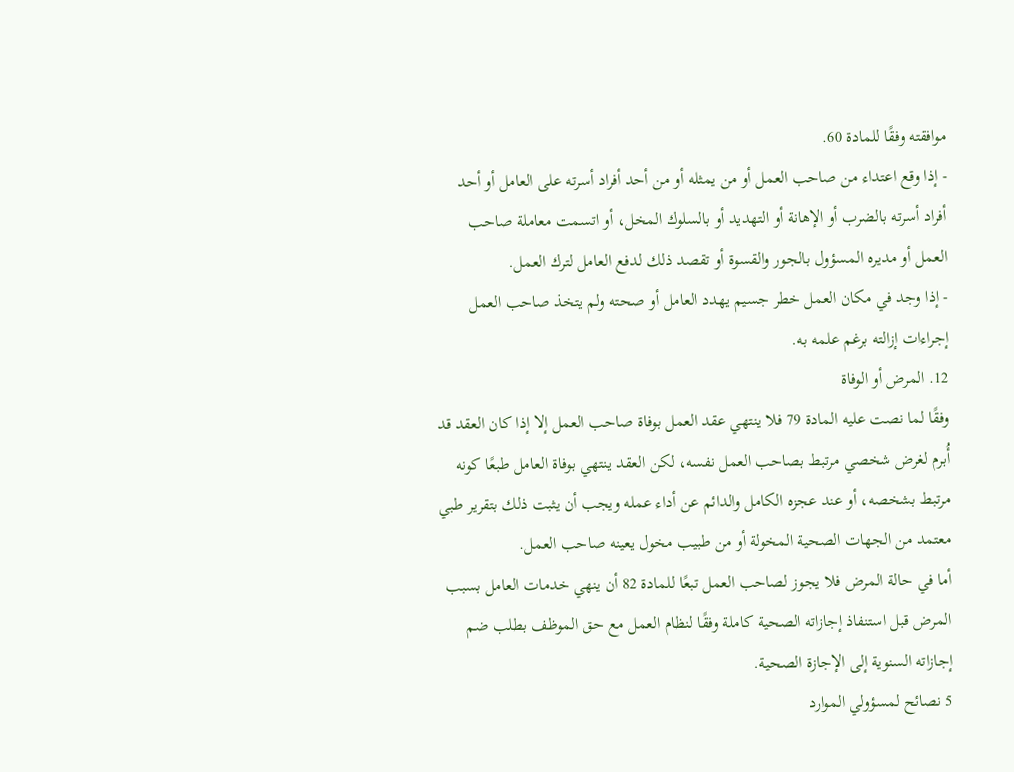موافقته وفقًا للمادة 60.
- إذا وقع اعتداء من صاحب العمل أو من يمثله أو من أحد أفراد أسرته على العامل أو أحد أفراد أسرته بالضرب أو الإهانة أو التهديد أو بالسلوك المخل، أو اتسمت معاملة صاحب العمل أو مديره المسؤول بالجور والقسوة أو تقصد ذلك لدفع العامل لترك العمل.
- إذا وجد في مكان العمل خطر جسيم يهدد العامل أو صحته ولم يتخذ صاحب العمل إجراءات إزالته برغم علمه به.
12. المرض أو الوفاة
وفقًا لما نصت عليه المادة 79 فلا ينتهي عقد العمل بوفاة صاحب العمل إلا إذا كان العقد قد أُبرم لغرض شخصي مرتبط بصاحب العمل نفسه، لكن العقد ينتهي بوفاة العامل طبعًا كونه مرتبط بشخصه، أو عند عجزه الكامل والدائم عن أداء عمله ويجب أن يثبت ذلك بتقرير طبي معتمد من الجهات الصحية المخولة أو من طبيب مخول يعينه صاحب العمل.
أما في حالة المرض فلا يجوز لصاحب العمل تبعًا للمادة 82 أن ينهي خدمات العامل بسبب المرض قبل استنفاذ إجازاته الصحية كاملة وفقًا لنظام العمل مع حق الموظف بطلب ضم إجازاته السنوية إلى الإجازة الصحية.
5 نصائح لمسؤولي الموارد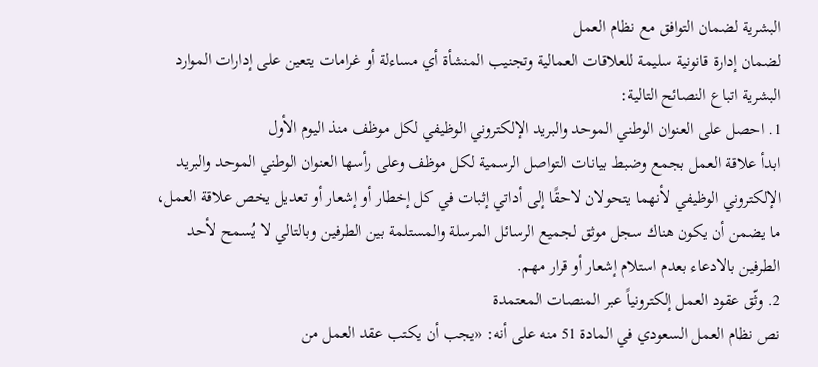البشرية لضمان التوافق مع نظام العمل
لضمان إدارة قانونية سليمة للعلاقات العمالية وتجنيب المنشأة أي مساءلة أو غرامات يتعين على إدارات الموارد البشرية اتباع النصائح التالية:
1. احصل على العنوان الوطني الموحد والبريد الإلكتروني الوظيفي لكل موظف منذ اليوم الأول
ابدأ علاقة العمل بجمع وضبط بيانات التواصل الرسمية لكل موظف وعلى رأسها العنوان الوطني الموحد والبريد الإلكتروني الوظيفي لأنهما يتحولان لاحقًا إلى أداتي إثبات في كل إخطار أو إشعار أو تعديل يخص علاقة العمل، ما يضمن أن يكون هناك سجل موثق لجميع الرسائل المرسلة والمستلمة بين الطرفين وبالتالي لا يُسمح لأحد الطرفين بالادعاء بعدم استلام إشعار أو قرار مهم.
2. وثّق عقود العمل إلكترونياً عبر المنصات المعتمدة
نص نظام العمل السعودي في المادة 51 منه على أنه: «يجب أن يكتب عقد العمل من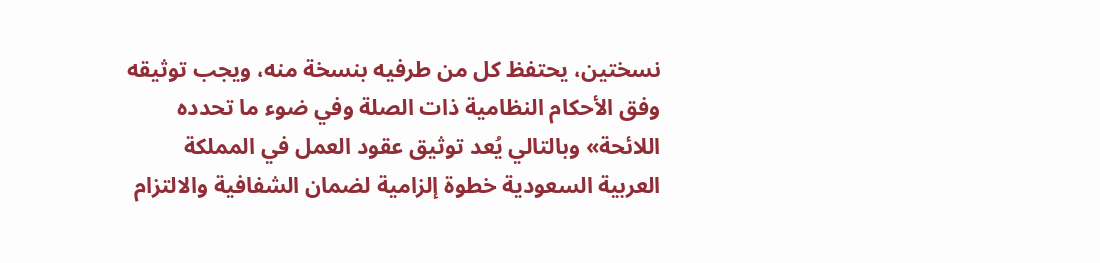نسختين، يحتفظ كل من طرفيه بنسخة منه، ويجب توثيقه وفق الأحكام النظامية ذات الصلة وفي ضوء ما تحدده اللائحة» وبالتالي يُعد توثيق عقود العمل في المملكة العربية السعودية خطوة إلزامية لضمان الشفافية والالتزام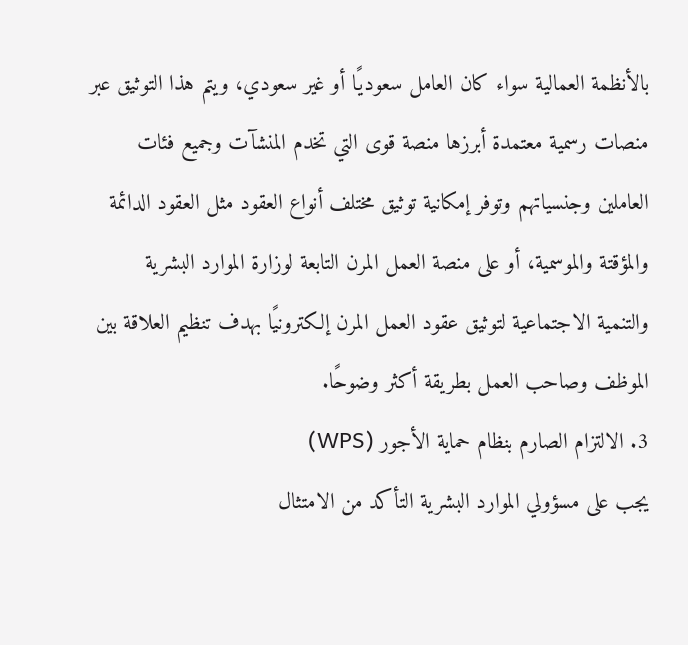بالأنظمة العمالية سواء كان العامل سعوديًا أو غير سعودي، ويتم هذا التوثيق عبر منصات رسمية معتمدة أبرزها منصة قوى التي تخدم المنشآت وجميع فئات العاملين وجنسياتهم وتوفر إمكانية توثيق مختلف أنواع العقود مثل العقود الدائمة والمؤقتة والموسمية، أو على منصة العمل المرن التابعة لوزارة الموارد البشرية والتنمية الاجتماعية لتوثيق عقود العمل المرن إلكترونيًا بهدف تنظيم العلاقة بين الموظف وصاحب العمل بطريقة أكثر وضوحًا.
3. الالتزام الصارم بنظام حماية الأجور (WPS)
يجب على مسؤولي الموارد البشرية التأكد من الامتثال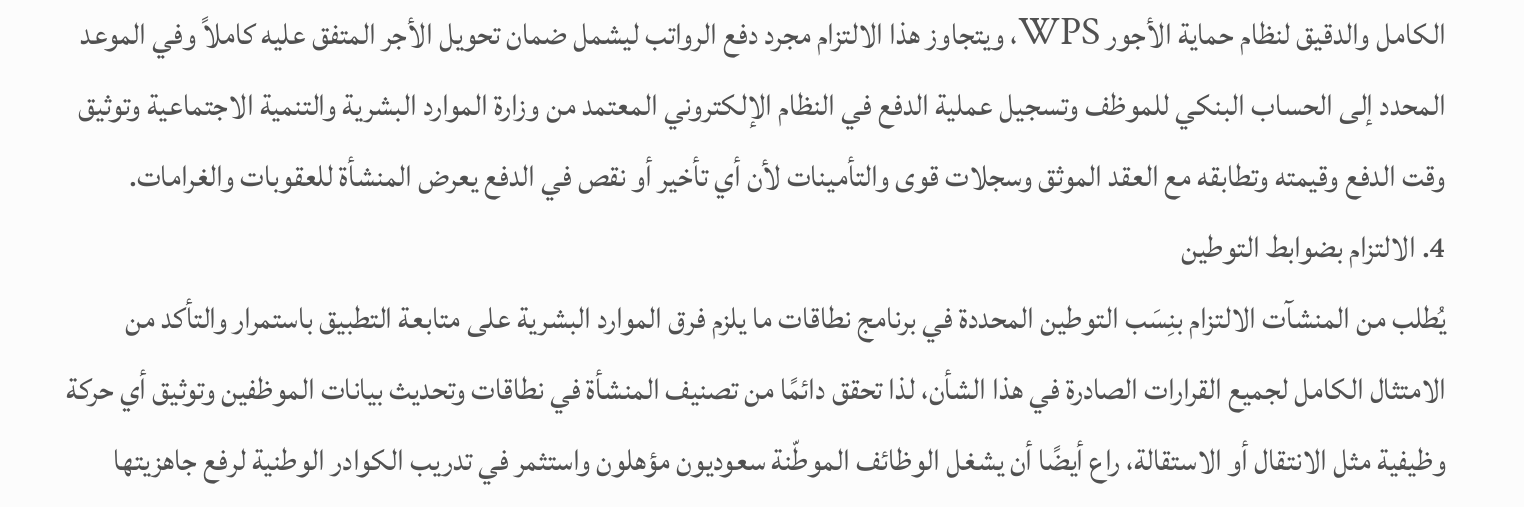الكامل والدقيق لنظام حماية الأجور WPS، ويتجاوز هذا الالتزام مجرد دفع الرواتب ليشمل ضمان تحويل الأجر المتفق عليه كاملاً وفي الموعد المحدد إلى الحساب البنكي للموظف وتسجيل عملية الدفع في النظام الإلكتروني المعتمد من وزارة الموارد البشرية والتنمية الاجتماعية وتوثيق وقت الدفع وقيمته وتطابقه مع العقد الموثق وسجلات قوى والتأمينات لأن أي تأخير أو نقص في الدفع يعرض المنشأة للعقوبات والغرامات.
4. الالتزام بضوابط التوطين
يُطلب من المنشآت الالتزام بنِسَب التوطين المحددة في برنامج نطاقات ما يلزم فرق الموارد البشرية على متابعة التطبيق باستمرار والتأكد من الامتثال الكامل لجميع القرارات الصادرة في هذا الشأن، لذا تحقق دائمًا من تصنيف المنشأة في نطاقات وتحديث بيانات الموظفين وتوثيق أي حركة وظيفية مثل الانتقال أو الاستقالة، راع أيضًا أن يشغل الوظائف الموطّنة سعوديون مؤهلون واستثمر في تدريب الكوادر الوطنية لرفع جاهزيتها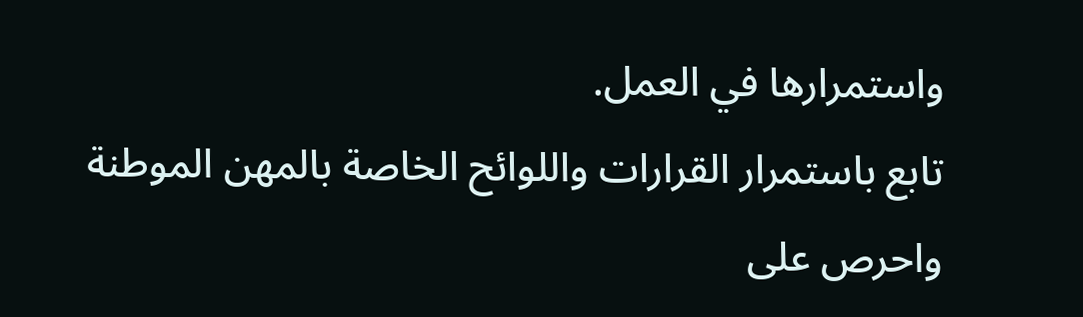واستمرارها في العمل.
تابع باستمرار القرارات واللوائح الخاصة بالمهن الموطنة واحرص على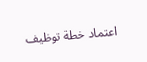اعتماد خطة توظيف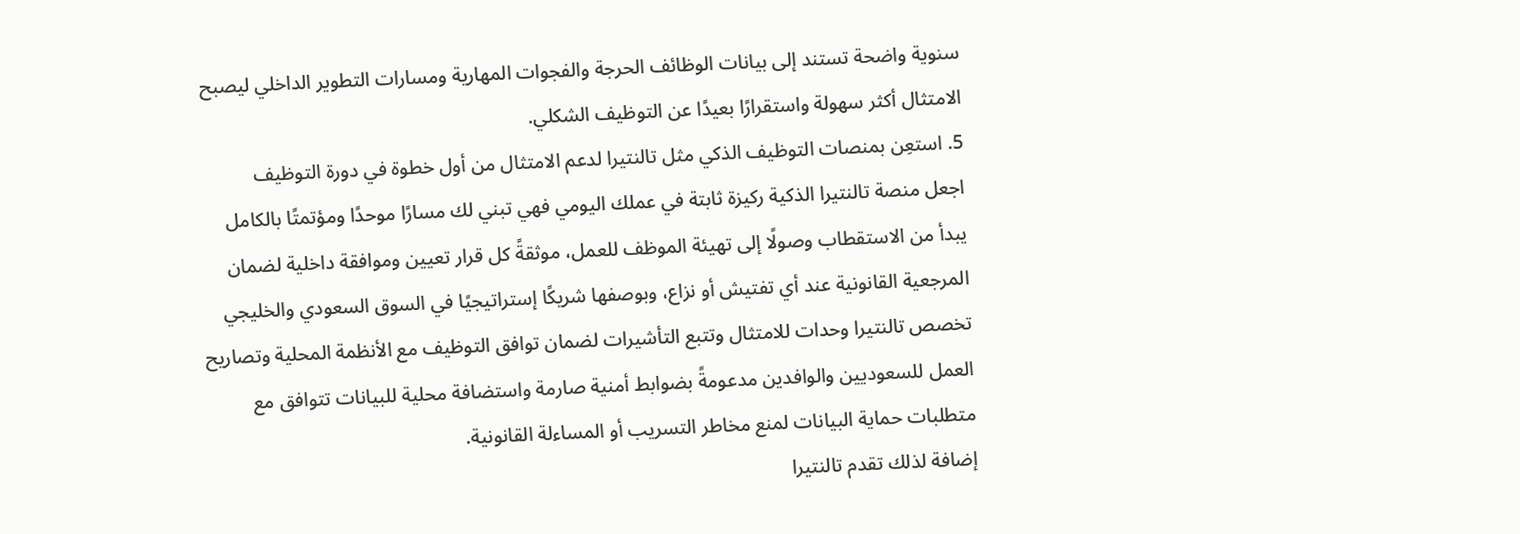سنوية واضحة تستند إلى بيانات الوظائف الحرجة والفجوات المهارية ومسارات التطوير الداخلي ليصبح الامتثال أكثر سهولة واستقرارًا بعيدًا عن التوظيف الشكلي.
5. استعِن بمنصات التوظيف الذكي مثل تالنتيرا لدعم الامتثال من أول خطوة في دورة التوظيف
اجعل منصة تالنتيرا الذكية ركيزة ثابتة في عملك اليومي فهي تبني لك مسارًا موحدًا ومؤتمتًا بالكامل يبدأ من الاستقطاب وصولًا إلى تهيئة الموظف للعمل، موثقةً كل قرار تعيين وموافقة داخلية لضمان المرجعية القانونية عند أي تفتيش أو نزاع، وبوصفها شريكًا إستراتيجيًا في السوق السعودي والخليجي تخصص تالنتيرا وحدات للامتثال وتتبع التأشيرات لضمان توافق التوظيف مع الأنظمة المحلية وتصاريح العمل للسعوديين والوافدين مدعومةً بضوابط أمنية صارمة واستضافة محلية للبيانات تتوافق مع متطلبات حماية البيانات لمنع مخاطر التسريب أو المساءلة القانونية.
إضافة لذلك تقدم تالنتيرا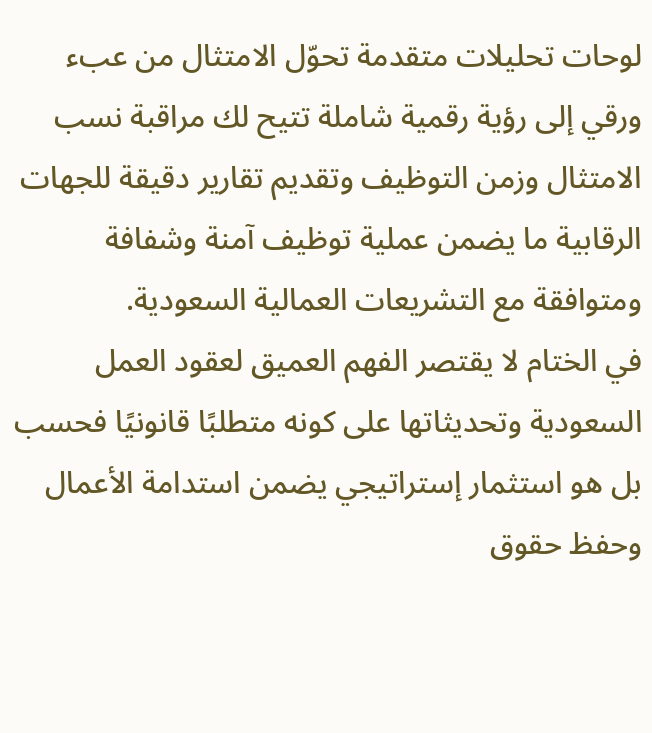لوحات تحليلات متقدمة تحوّل الامتثال من عبء ورقي إلى رؤية رقمية شاملة تتيح لك مراقبة نسب الامتثال وزمن التوظيف وتقديم تقارير دقيقة للجهات الرقابية ما يضمن عملية توظيف آمنة وشفافة ومتوافقة مع التشريعات العمالية السعودية.
في الختام لا يقتصر الفهم العميق لعقود العمل السعودية وتحديثاتها على كونه متطلبًا قانونيًا فحسب بل هو استثمار إستراتيجي يضمن استدامة الأعمال وحفظ حقوق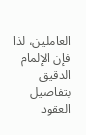العاملين، لذا فإن الإلمام الدقيق بتفاصيل العقود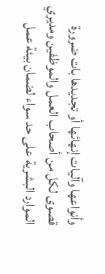وأنواعها وآليات إنهائها أو تجديدها بات ضرورة قصوى لكل من أصحاب العمل والموظفين ومديري الموارد البشرية على حد سواء لضمان بيئة عمل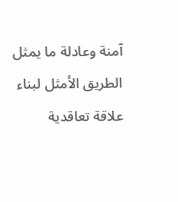آمنة وعادلة ما يمثل الطريق الأمثل لبناء علاقة تعاقدية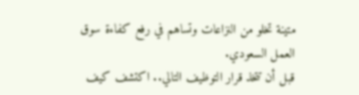متينة تخلو من النزاعات وتساهم في رفع كفاءة سوق العمل السعودي.
قبل أن تتخذ قرار التوظيف التالي.. اكتشف كيف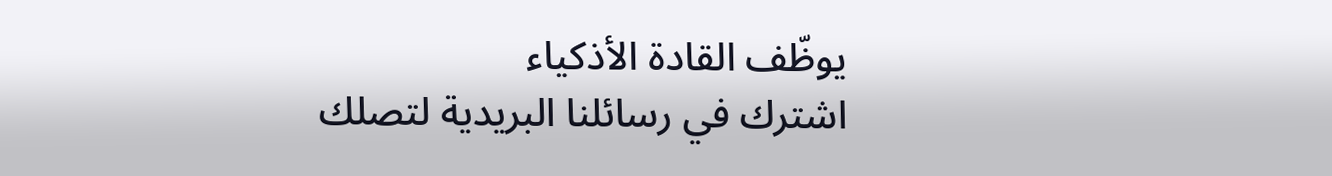يوظّف القادة الأذكياء
اشترك في رسائلنا البريدية لتصلك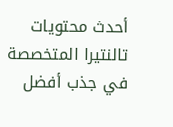أحدث محتويات تالنتيرا المتخصصة في جذب أفضل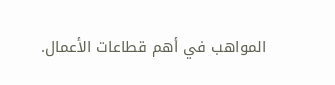المواهب في أهم قطاعات الأعمال.